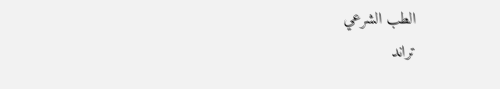الطب الشرعي
تراند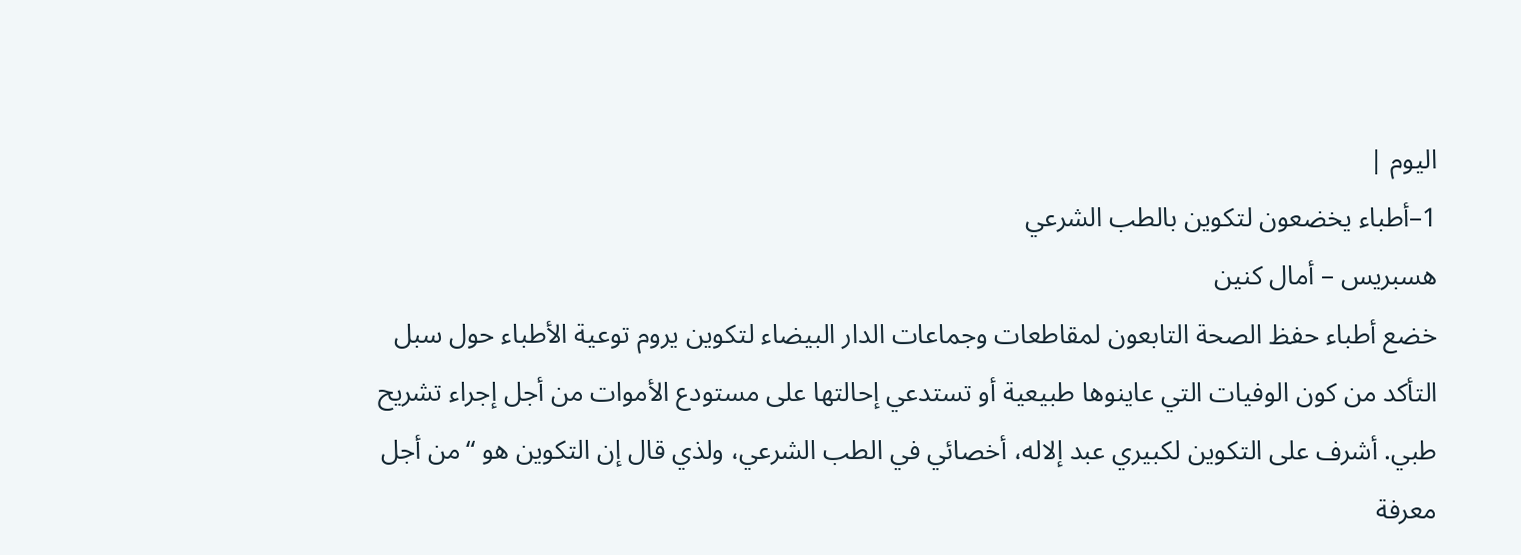اليوم |
1–أطباء يخضعون لتكوين بالطب الشرعي
هسبريس – أمال كنين
خضع أطباء حفظ الصحة التابعون لمقاطعات وجماعات الدار البيضاء لتكوين يروم توعية الأطباء حول سبل التأكد من كون الوفيات التي عاينوها طبيعية أو تستدعي إحالتها على مستودع الأموات من أجل إجراء تشريح طبي. أشرف على التكوين لكبيري عبد إلاله، أخصائي في الطب الشرعي، ولذي قال إن التكوين هو “من أجل معرفة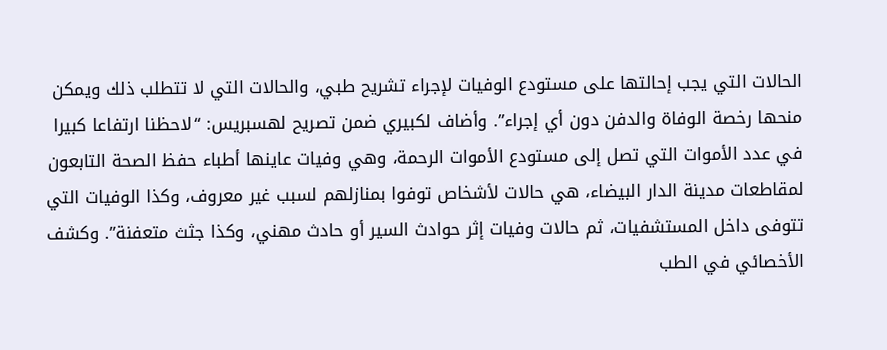الحالات التي يجب إحالتها على مستودع الوفيات لإجراء تشريح طبي، والحالات التي لا تتطلب ذلك ويمكن منحها رخصة الوفاة والدفن دون أي إجراء”. وأضاف لكبيري ضمن تصريح لهسبريس: “لاحظنا ارتفاعا كبيرا في عدد الأموات التي تصل إلى مستودع الأموات الرحمة، وهي وفيات عاينها أطباء حفظ الصحة التابعون لمقاطعات مدينة الدار البيضاء، هي حالات لأشخاص توفوا بمنازلهم لسبب غير معروف، وكذا الوفيات التي تتوفى داخل المستشفيات، ثم حالات وفيات إثر حوادث السير أو حادث مهني، وكذا جثث متعفنة”. وكشف الأخصائي في الطب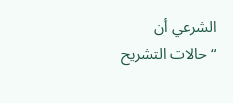الشرعي أن “حالات التشريح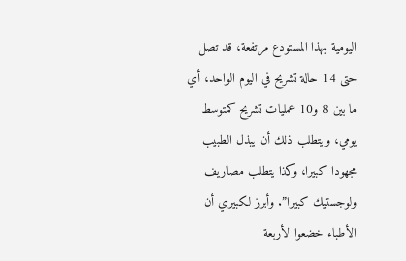اليومية بهذا المستودع مرتفعة، قد تصل حتى 14 حالة تشريح في اليوم الواحد، أي ما بين 8 و10 عمليات تشريح كمتوسط يومي، ويتطلب ذلك أن يبذل الطبيب مجهودا كبيرا، وكذا يتطلب مصاريف ولوجستيك كبيرا”. وأبرز لكبيري أن الأطباء خضعوا لأربعة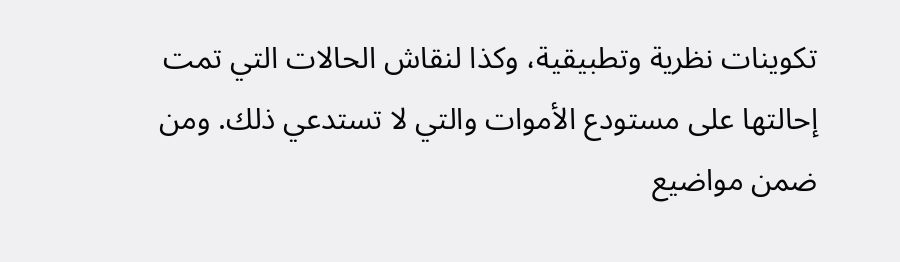تكوينات نظرية وتطبيقية، وكذا لنقاش الحالات التي تمت إحالتها على مستودع الأموات والتي لا تستدعي ذلك. ومن ضمن مواضيع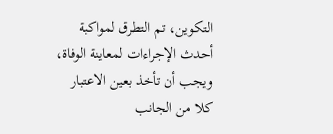التكوين، تم التطرق لمواكبة أحدث الإجراءات لمعاينة الوفاة، ويجب أن تأخذ بعين الاعتبار كلا من الجانب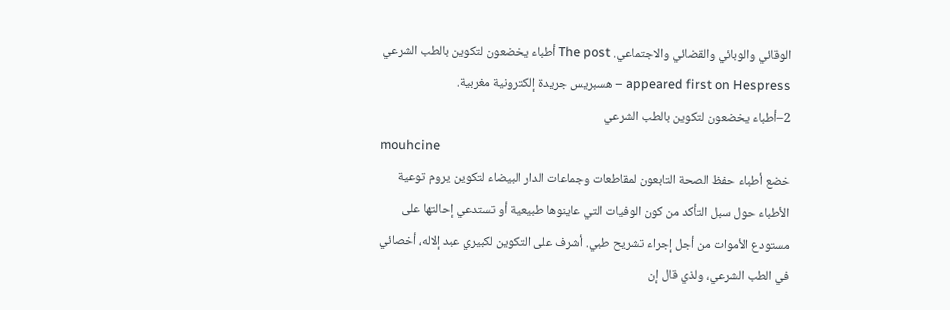الوقائي والوبائي والقضائي والاجتماعي. The post أطباء يخضعون لتكوين بالطب الشرعي appeared first on Hespress – هسبريس جريدة إلكترونية مغربية.
2–أطباء يخضعون لتكوين بالطب الشرعي
mouhcine
خضع أطباء حفظ الصحة التابعون لمقاطعات وجماعات الدار البيضاء لتكوين يروم توعية الأطباء حول سبل التأكد من كون الوفيات التي عاينوها طبيعية أو تستدعي إحالتها على مستودع الأموات من أجل إجراء تشريح طبي. أشرف على التكوين لكبيري عبد إلاله، أخصائي في الطب الشرعي، ولذي قال إن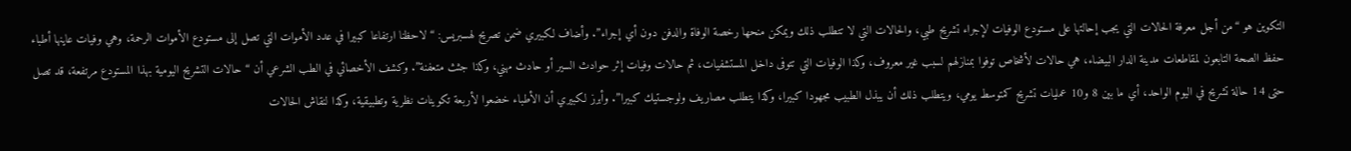التكوين هو “من أجل معرفة الحالات التي يجب إحالتها على مستودع الوفيات لإجراء تشريح طبي، والحالات التي لا تتطلب ذلك ويمكن منحها رخصة الوفاة والدفن دون أي إجراء”. وأضاف لكبيري ضمن تصريح لهسبريس: “لاحظنا ارتفاعا كبيرا في عدد الأموات التي تصل إلى مستودع الأموات الرحمة، وهي وفيات عاينها أطباء حفظ الصحة التابعون لمقاطعات مدينة الدار البيضاء، هي حالات لأشخاص توفوا بمنازلهم لسبب غير معروف، وكذا الوفيات التي تتوفى داخل المستشفيات، ثم حالات وفيات إثر حوادث السير أو حادث مهني، وكذا جثث متعفنة”. وكشف الأخصائي في الطب الشرعي أن “حالات التشريح اليومية بهذا المستودع مرتفعة، قد تصل حتى 14 حالة تشريح في اليوم الواحد، أي ما بين 8 و10 عمليات تشريح كمتوسط يومي، ويتطلب ذلك أن يبذل الطبيب مجهودا كبيرا، وكذا يتطلب مصاريف ولوجستيك كبيرا”. وأبرز لكبيري أن الأطباء خضعوا لأربعة تكوينات نظرية وتطبيقية، وكذا لنقاش الحالات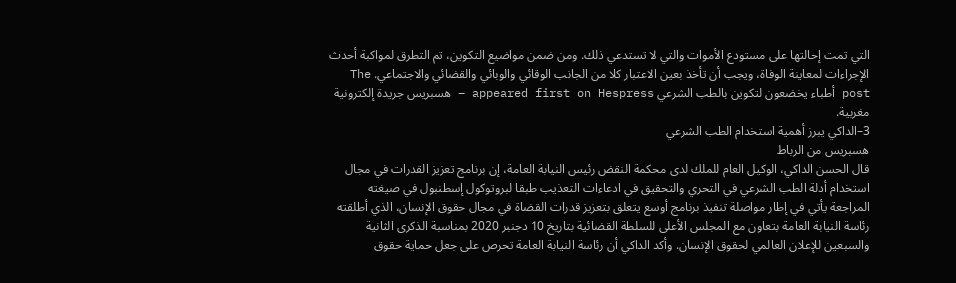التي تمت إحالتها على مستودع الأموات والتي لا تستدعي ذلك. ومن ضمن مواضيع التكوين، تم التطرق لمواكبة أحدث الإجراءات لمعاينة الوفاة، ويجب أن تأخذ بعين الاعتبار كلا من الجانب الوقائي والوبائي والقضائي والاجتماعي. The post أطباء يخضعون لتكوين بالطب الشرعي appeared first on Hespress – هسبريس جريدة إلكترونية مغربية.
3–الداكي يبرز أهمية استخدام الطب الشرعي
هسبريس من الرباط
قال الحسن الداكي، الوكيل العام للملك لدى محكمة النقض رئيس النيابة العامة، إن برنامج تعزيز القدرات في مجال استخدام أدلة الطب الشرعي في التحري والتحقيق في ادعاءات التعذيب طبقا لبروتوكول إسطنبول في صيغته المراجعة يأتي في إطار مواصلة تنفيذ برنامج أوسع يتعلق بتعزيز قدرات القضاة في مجال حقوق الإنسان، الذي أطلقته رئاسة النيابة العامة بتعاون مع المجلس الأعلى للسلطة القضائية بتاريخ 10 دجنبر 2020 بمناسبة الذكرى الثانية والسبعين للإعلان العالمي لحقوق الإنسان. وأكد الداكي أن رئاسة النيابة العامة تحرص على جعل حماية حقوق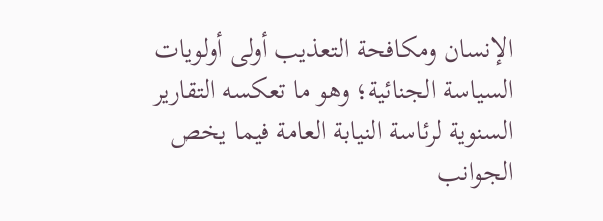الإنسان ومكافحة التعذيب أولى أولويات السياسة الجنائية؛ وهو ما تعكسه التقارير السنوية لرئاسة النيابة العامة فيما يخص الجوانب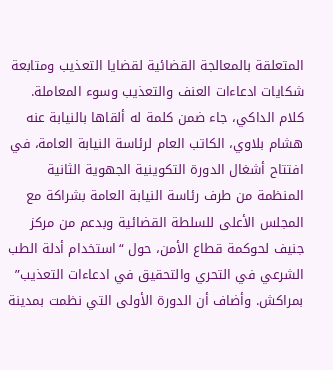المتعلقة بالمعالجة القضائية لقضايا التعذيب ومتابعة شكايات ادعاءات العنف والتعذيب وسوء المعاملة. كلام الداكي، جاء ضمن كلمة له ألقاها بالنيابة عنه هشام بلاوي، الكاتب العام لرئاسة النيابة العامة، في افتتاح أشغال الدورة التكوينية الجهوية الثانية المنظمة من طرف رئاسة النيابة العامة بشراكة مع المجلس الأعلى للسلطة القضائية وبدعم من مركز جنيف لحوكمة قطاع الأمن، حول “استخدام أدلة الطب الشرعي في التحري والتحقيق في ادعاءات التعذيب” بمراكش. وأضاف أن الدورة الأولى التي نظمت بمدينة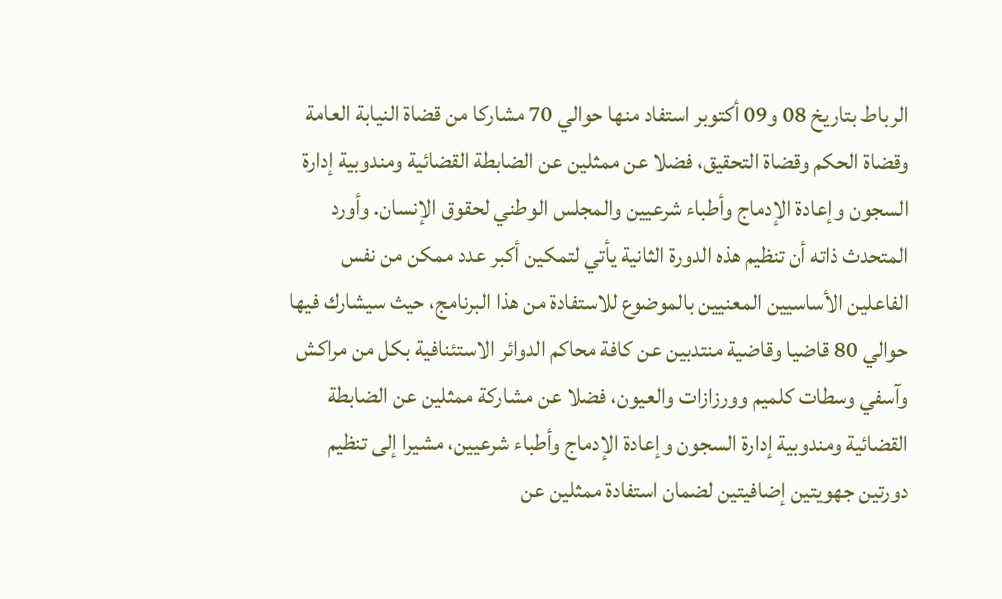الرباط بتاريخ 08 و09 أكتوبر استفاد منها حوالي 70 مشاركا من قضاة النيابة العامة وقضاة الحكم وقضاة التحقيق، فضلا عن ممثلين عن الضابطة القضائية ومندوبية إدارة السجون وإعادة الإدماج وأطباء شرعيين والمجلس الوطني لحقوق الإنسان. وأورد المتحدث ذاته أن تنظيم هذه الدورة الثانية يأتي لتمكين أكبر عدد ممكن من نفس الفاعلين الأساسيين المعنيين بالموضوع للاستفادة من هذا البرنامج، حيث سيشارك فيها حوالي 80 قاضيا وقاضية منتدبين عن كافة محاكم الدوائر الاستئنافية بكل من مراكش وآسفي وسطات كلميم وورزازات والعيون، فضلا عن مشاركة ممثلين عن الضابطة القضائية ومندوبية إدارة السجون وإعادة الإدماج وأطباء شرعيين، مشيرا إلى تنظيم دورتين جهويتين إضافيتين لضمان استفادة ممثلين عن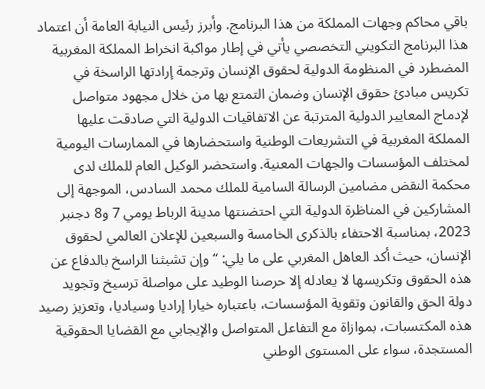باقي محاكم وجهات المملكة من هذا البرنامج. وأبرز رئيس النيابة العامة أن اعتماد هذا البرنامج التكويني التخصصي يأتي في إطار مواكبة انخراط المملكة المغربية المضطرد في المنظومة الدولية لحقوق الإنسان وترجمة إرادتها الراسخة في تكريس مبادئ حقوق الإنسان وضمان التمتع بها من خلال مجهود متواصل لإدماج المعايير الدولية المترتبة عن الاتفاقيات الدولية التي صادقت عليها المملكة المغربية في التشريعات الوطنية واستحضارها في الممارسات اليومية لمختلف المؤسسات والجهات المعنية. واستحضر الوكيل العام للملك لدى محكمة النقض مضامين الرسالة السامية للملك محمد السادس، الموجهة إلى المشاركين في المناظرة الدولية التي احتضنتها مدينة الرباط يومي 7 و8 دجنبر 2023، بمناسبة الاحتفاء بالذكرى الخامسة والسبعين للإعلان العالمي لحقوق الإنسان، حيث أكد العاهل المغربي على ما يلي: “وإن تشبثنا الراسخ بالدفاع عن هذه الحقوق وتكريسها لا يعادله إلا حرصنا الوطيد على مواصلة ترسيخ وتجويد دولة الحق والقانون وتقوية المؤسسات، باعتباره خيارا إراديا وسياديا، وتعزيز رصيد هذه المكتسبات، بموازاة مع التفاعل المتواصل والإيجابي مع القضايا الحقوقية المستجدة، سواء على المستوى الوطني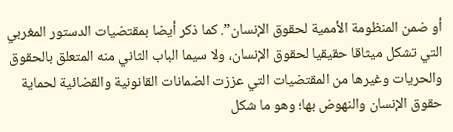أو ضمن المنظومة الأممية لحقوق الإنسان”. كما ذكر أيضا بمقتضيات الدستور المغربي التي تشكل ميثاقا حقيقيا لحقوق الإنسان، ولا سيما الباب الثاني منه المتعلق بالحقوق والحريات وغيرها من المقتضيات التي عززت الضمانات القانونية والقضائية لحماية حقوق الإنسان والنهوض بها؛ وهو ما شكل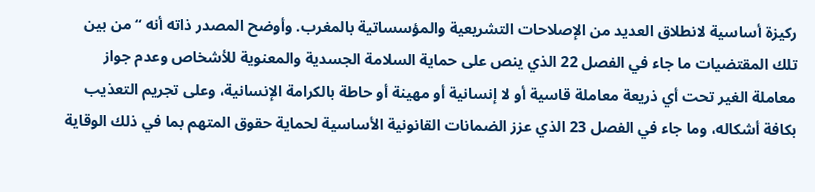ركيزة أساسية لانطلاق العديد من الإصلاحات التشريعية والمؤسساتية بالمغرب. وأوضح المصدر ذاته أنه “من بين تلك المقتضيات ما جاء في الفصل 22 الذي ينص على حماية السلامة الجسدية والمعنوية للأشخاص وعدم جواز معاملة الغير تحت أي ذريعة معاملة قاسية أو لا إنسانية أو مهينة أو حاطة بالكرامة الإنسانية، وعلى تجريم التعذيب بكافة أشكاله، وما جاء في الفصل 23 الذي عزز الضمانات القانونية الأساسية لحماية حقوق المتهم بما في ذلك الوقاية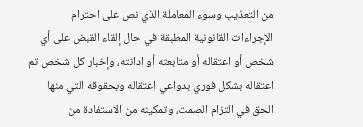من التعذيب وسوء المعاملة الذي نص على احترام الإجراءات القانونية المطبقة في حال إلقاء القبض على أي شخص أو اعتقاله أو متابعته أو ادانته، وإخبار كل شخص تم اعتقاله بشكل فوري بدواعي اعتقاله وبحقوقه التي منها الحق في التزام الصمت، وتمكينه من الاستفادة من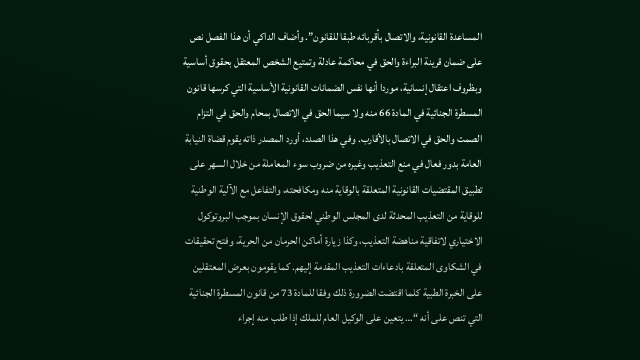المساعدة القانونية، والاتصال بأقربائه طبقا للقانون”. وأضاف الداكي أن هذا الفصل نص على ضمان قرينة البراءة والحق في محاكمة عادلة وتمتيع الشخص المعتقل بحقوق أساسية وبظروف اعتقال إنسانية، موردا أنها نفس الضمانات القانونية الأساسية التي كرسها قانون المسطرة الجنائية في المادة 66 منه ولا سيما الحق في الاتصال بمحام والحق في التزام الصمت والحق في الاتصال بالأقارب. وفي هذا الصدد، أورد المصدر ذاته يقوم قضاة النيابة العامة بدور فعال في منع التعذيب وغيره من ضروب سوء المعاملة من خلال السهر على تطبيق المقتضيات القانونية المتعلقة بالوقاية منه ومكافحته، والتفاعل مع الآلية الوطنية للوقاية من التعذيب المحدثة لدى المجلس الوطني لحقوق الإنسان بموجب البروتوكول الاختياري لاتفاقية مناهضة التعذيب، وكذا زيارة أماكن الحرمان من الحرية، وفتح تحقيقات في الشكاوى المتعلقة بادعاءات التعذيب المقدمة إليهم. كما يقومون بعرض المعتقلين على الخبرة الطبية كلما اقتضت الضرورة ذلك وفقا للمادة 73 من قانون المسطرة الجنائية التي تنص على أنه “… يتعين على الوكيل العام للملك إذا طلب منه إجراء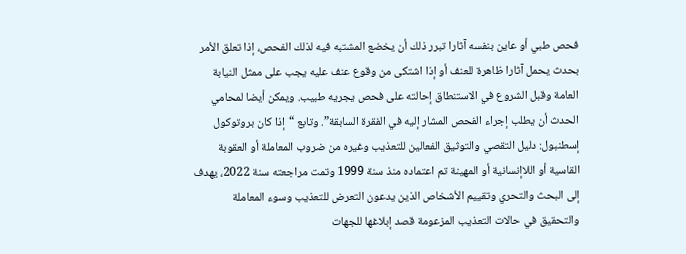فحص طبي أو عاين بنفسه آثارا تبرر ذلك أن يخضع المشتبه فيه لذلك الفحص، إذا تعلق الأمر بحدث يحمل آثارا ظاهرة للعنف أو إذا اشتكى من وقوع عنف عليه يجب على ممثل النيابة العامة وقبل الشروع في الاستنطاق إحالته على فحص يجريه طبيب. ويمكن أيضا لمحامي الحدث أن يطلب إجراء الفحص المشار إليه في الفقرة السابقة”. وتابع “إذا كان بروتوكول إسطنبول: دليل التقصي والتوثيق الفعالين للتعذيب وغيره من ضروب المعاملة أو العقوبة القاسية أو اللاإنسانية أو المهينة تم اعتماده منذ سنة 1999 وتمت مراجعته سنة 2022، يهدف إلى البحث والتحري وتقييم الأشخاص الذين يدعون التعرض للتعذيب وسوء المعاملة والتحقيق في حالات التعذيب المزعومة قصد إبلاغها للجهات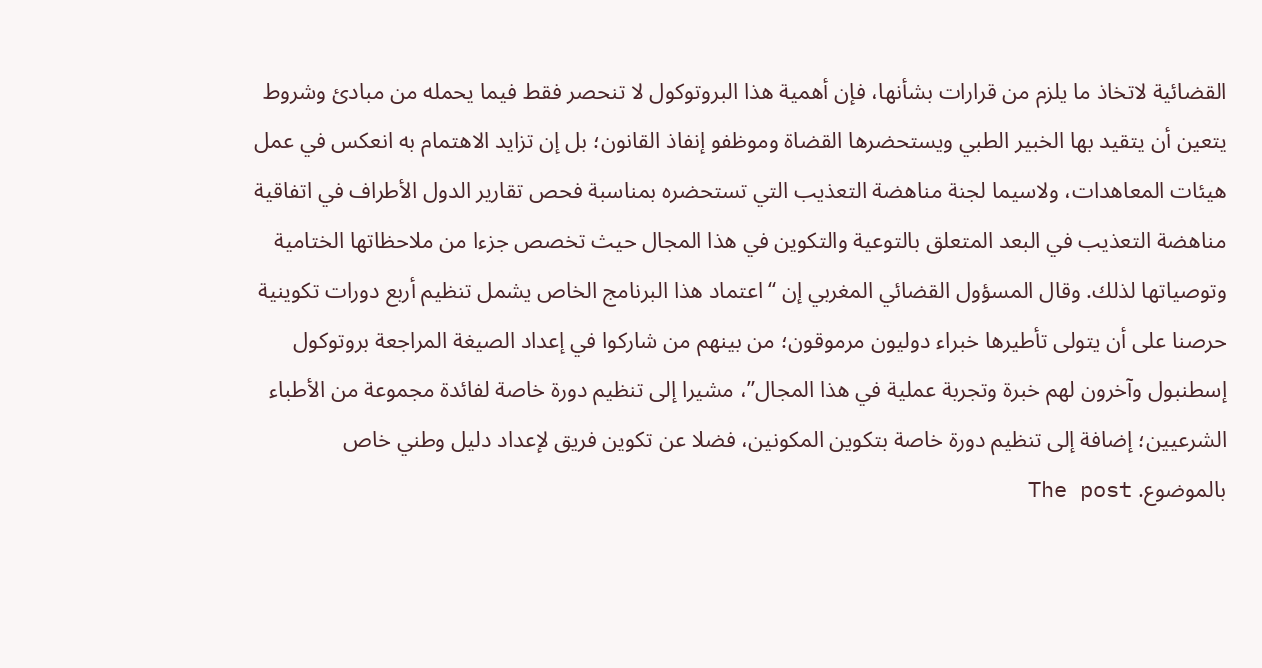القضائية لاتخاذ ما يلزم من قرارات بشأنها، فإن أهمية هذا البروتوكول لا تنحصر فقط فيما يحمله من مبادئ وشروط يتعين أن يتقيد بها الخبير الطبي ويستحضرها القضاة وموظفو إنفاذ القانون؛ بل إن تزايد الاهتمام به انعكس في عمل هيئات المعاهدات، ولاسيما لجنة مناهضة التعذيب التي تستحضره بمناسبة فحص تقارير الدول الأطراف في اتفاقية مناهضة التعذيب في البعد المتعلق بالتوعية والتكوين في هذا المجال حيث تخصص جزءا من ملاحظاتها الختامية وتوصياتها لذلك. وقال المسؤول القضائي المغربي إن “اعتماد هذا البرنامج الخاص يشمل تنظيم أربع دورات تكوينية حرصنا على أن يتولى تأطيرها خبراء دوليون مرموقون؛ من بينهم من شاركوا في إعداد الصيغة المراجعة بروتوكول إسطنبول وآخرون لهم خبرة وتجربة عملية في هذا المجال”، مشيرا إلى تنظيم دورة خاصة لفائدة مجموعة من الأطباء الشرعيين؛ إضافة إلى تنظيم دورة خاصة بتكوين المكونين، فضلا عن تكوين فريق لإعداد دليل وطني خاص بالموضوع. The post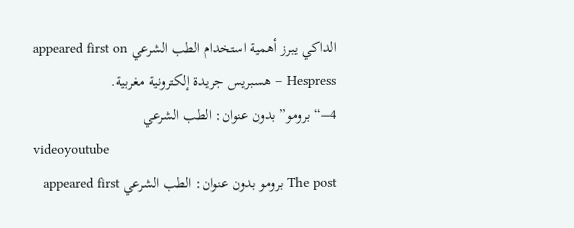الداكي يبرز أهمية استخدام الطب الشرعي appeared first on Hespress – هسبريس جريدة إلكترونية مغربية.
4–“برومو” بدون عنوان: الطب الشرعي
videoyoutube
The post برومو بدون عنوان: الطب الشرعي appeared first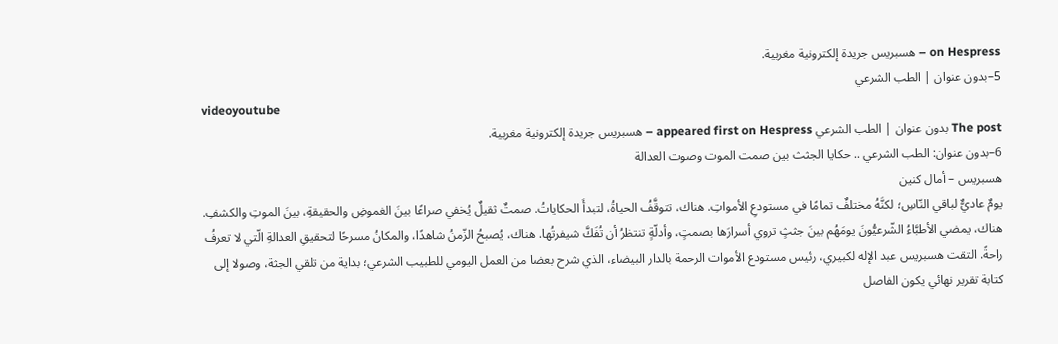on Hespress – هسبريس جريدة إلكترونية مغربية.
5–بدون عنوان | الطب الشرعي
videoyoutube
The post بدون عنوان | الطب الشرعي appeared first on Hespress – هسبريس جريدة إلكترونية مغربية.
6–بدون عنوان: الطب الشرعي .. حكايا الجثث بين صمت الموت وصوت العدالة
هسبريس – أمال كنين
يومٌ عاديٌّ لباقي النّاسِ؛ لكنَّهُ مختلفٌ تمامًا في مستودعِ الأمواتِ. هناك، تتوقَّفُ الحياةُ، لتبدأَ الحكاياتُ. صمتٌ ثقيلٌ يُخفي صراعًا بينَ الغموضِ والحقيقةِ، بينَ الموتِ والكشفِ. هناك، يمضي الأطبَّاءُ الشّرعيُّونَ يومَهُم بينَ جثثٍ تروي أسرارَها بصمتٍ، وأدلّةٍ تنتظرُ أن تُفَكَّ شيفرتُها. هناك، يُصبحُ الزّمنُ شاهدًا، والمكانُ مسرحًا لتحقيقِ العدالةِ الّتي لا تعرفُ راحةً. التقت هسبريس عبد الإله لكبيري، رئيس مستودع الأموات الرحمة بالدار البيضاء، الذي شرح بعضا من العمل اليومي للطبيب الشرعي؛ بداية من تلقي الجثة، وصولا إلى كتابة تقرير نهائي يكون الفاصل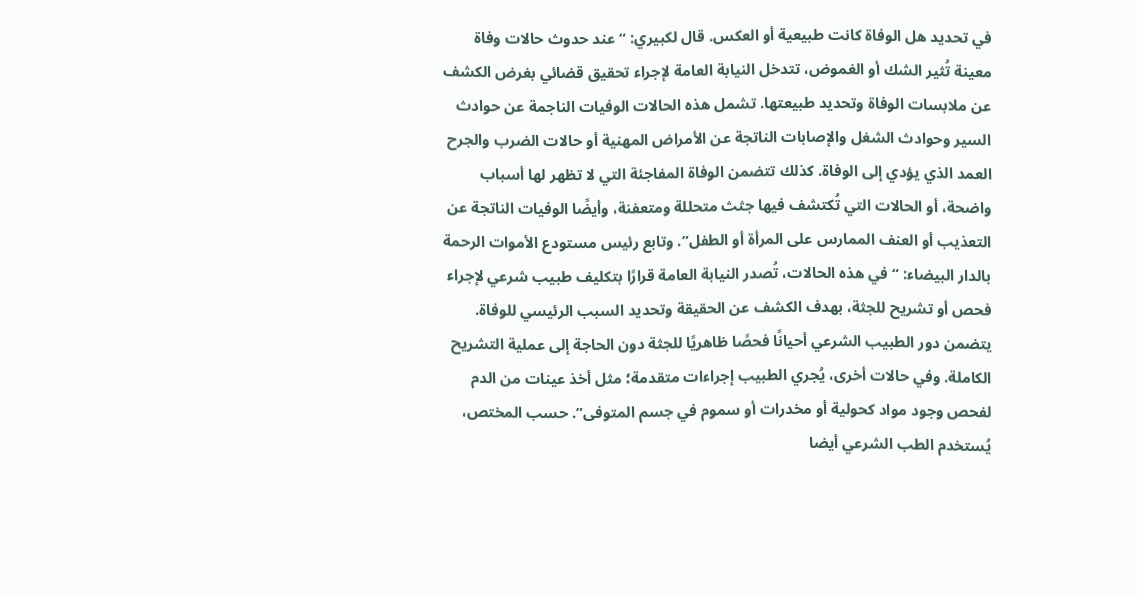في تحديد هل الوفاة كانت طبيعية أو العكس. قال لكبيري: “عند حدوث حالات وفاة معينة تُثير الشك أو الغموض، تتدخل النيابة العامة لإجراء تحقيق قضائي بغرض الكشف عن ملابسات الوفاة وتحديد طبيعتها. تشمل هذه الحالات الوفيات الناجمة عن حوادث السير وحوادث الشغل والإصابات الناتجة عن الأمراض المهنية أو حالات الضرب والجرح العمد الذي يؤدي إلى الوفاة. كذلك تتضمن الوفاة المفاجئة التي لا تظهر لها أسباب واضحة، أو الحالات التي تُكتشف فيها جثث متحللة ومتعفنة، وأيضًا الوفيات الناتجة عن التعذيب أو العنف الممارس على المرأة أو الطفل”. وتابع رئيس مستودع الأموات الرحمة بالدار البيضاء: “في هذه الحالات، تُصدر النيابة العامة قرارًا بتكليف طبيب شرعي لإجراء فحص أو تشريح للجثة، بهدف الكشف عن الحقيقة وتحديد السبب الرئيسي للوفاة. يتضمن دور الطبيب الشرعي أحيانًا فحصًا ظاهريًا للجثة دون الحاجة إلى عملية التشريح الكاملة. وفي حالات أخرى، يُجري الطبيب إجراءات متقدمة؛ مثل أخذ عينات من الدم لفحص وجود مواد كحولية أو مخدرات أو سموم في جسم المتوفى”. حسب المختص، يُستخدم الطب الشرعي أيضا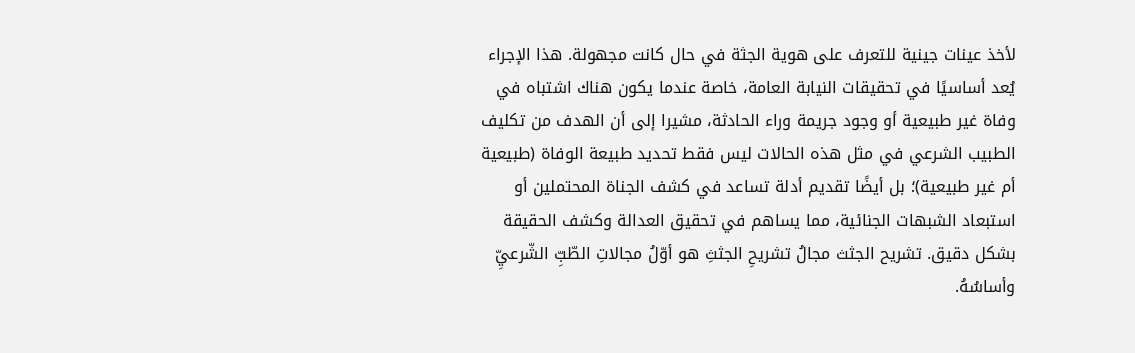لأخذ عينات جينية للتعرف على هوية الجثة في حال كانت مجهولة. هذا الإجراء يُعد أساسيًا في تحقيقات النيابة العامة، خاصة عندما يكون هناك اشتباه في وفاة غير طبيعية أو وجود جريمة وراء الحادثة، مشيرا إلى أن الهدف من تكليف الطبيب الشرعي في مثل هذه الحالات ليس فقط تحديد طبيعة الوفاة (طبيعية أم غير طبيعية)؛ بل أيضًا تقديم أدلة تساعد في كشف الجناة المحتملين أو استبعاد الشبهات الجنائية، مما يساهم في تحقيق العدالة وكشف الحقيقة بشكل دقيق. تشريح الجثث مجالُ تشريحِ الجثثِ هو أوّلُ مجالاتِ الطّبِّ الشّرعيِّ وأساسُهُ.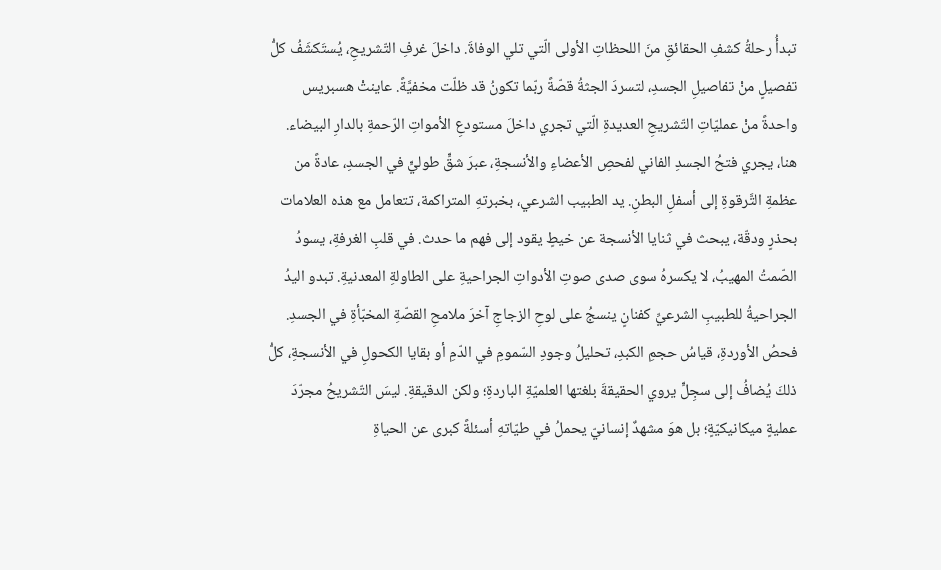تبدأُ رحلةُ كشفِ الحقائقِ منَ اللحظاتِ الأولى الّتي تلي الوفاةَ. داخلَ غرفِ التّشريحِ، يُستَكشَفُ كلُّ تفصيلٍ منْ تفاصيلِ الجسدِ، لتسردَ الجثةُ قصّةً ربّما تكونُ قد ظلّت مخفيَّةً. عاينتْ هسبريس واحدةً منْ عمليّاتِ التّشريحِ العديدةِ الّتي تجري داخلَ مستودعِ الأمواتِ الرّحمةِ بالدارِ البيضاء. هنا، يجري فتحُ الجسدِ الفاني لفحصِ الأعضاءِ والأنسجةِ، عبرَ شقٍّ طوليٍّ في الجسدِ، عادةً من عظمةِ التَّرقوةِ إلى أسفلِ البطنِ. يد الطبيب الشرعي، بخبرتهِ المتراكمة، تتعامل مع هذه العلامات بحذرٍ ودقّة، يبحث في ثنايا الأنسجة عن خيطٍ يقود إلى فهم ما حدث. في قلبِ الغرفةِ، يسودُ الصّمتُ المهيبُ، لا يكسرهُ سوى صدى صوتِ الأدواتِ الجراحيةِ على الطاولةِ المعدنيةِ. تبدو اليدُ الجراحيةُ للطبيبِ الشرعيِّ كفنانٍ ينسجُ على لوحِ الزجاجِ آخرَ ملامحِ القصّةِ المخبّأةِ في الجسدِ. فحصُ الأوردةِ، قياسُ حجمِ الكبدِ، تحليلُ وجودِ السّمومِ في الدّمِ أو بقايا الكحولِ في الأنسجةِ، كلُّ ذلكَ يُضافُ إلى سجِلٍّ يروي الحقيقةَ بلغتها العلميّةِ الباردةِ؛ ولكن الدقيقةِ. ليسَ التّشريحُ مجرّدَ عمليةٍ ميكانيكيّةٍ؛ بل هوَ مشهدٌ إنسانيّ يحملُ في طيّاتهِ أسئلةً كبرى عن الحياةِ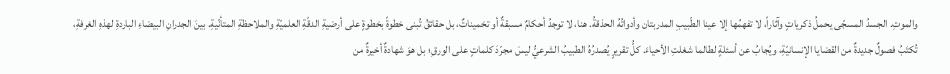والموتِ. الجسدُ المسجّى يحملُ ذكرياتٍ وآثاراً، لا تفهمُها إلا عينا الطّبيبِ المدربتان وأدواتُهُ الحذقةُ. هنا، لا توجدُ أحكامٌ مسبقةٌ أو تخميناتٌ، بل حقائقُ تُبنى خطوةً بخطوةٍ على أرضيةِ الدقّةِ العلميّةِ والملاحظةِ المتأنّيةِ. بينَ الجدرانِ البيضاءِ الباردةِ لهذهِ الغرفةِ، تُكتَبُ فصولٌ جديدةٌ من القضايا الإنسانيّةِ، ويُجابُ عن أسئلةٍ لطالما شغلتِ الأحياءَ. كلُّ تقريرٍ يُصدرُهُ الطبيبُ الشرعيُّ ليسَ مجرّدَ كلماتٍ على الورقِ؛ بل هوَ شهادةٌ أخيرةٌ من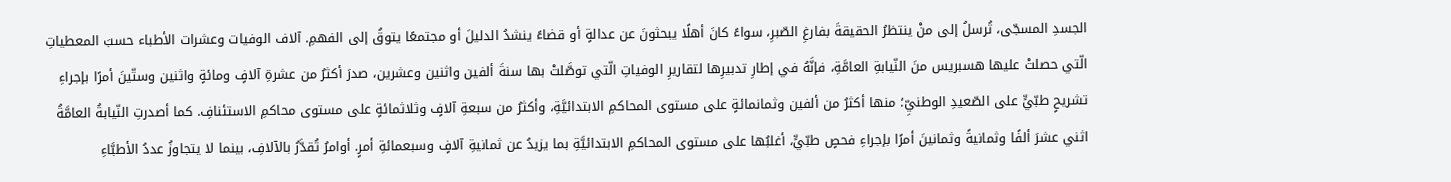الجسدِ المسجّى، تُرسلُ إلى منْ ينتظرُ الحقيقةَ بفارغِ الصّبرِ، سواءً كانَ أهلًا يبحثونَ عن عدالةٍ أو قضاءً ينشدُ الدليلَ أو مجتمعًا يتوقُ إلى الفهمِ. آلاف الوفيات وعشرات الأطباء حسبَ المعطياتِ الّتي حصلتْ عليها هسبريس منَ النّيابةِ العامَّةِ، فإنَّهُ في إطارِ تدبيرِها لتقاريرِ الوفياتِ الّتي توصَّلتْ بها سنةَ ألفين واثنين وعشرين، صدرَ أكثرُ من عشرةِ آلافٍ ومائةٍ واثنين وستّينَ أمرًا بإجراءِ تشريحٍ طبّيٍّ على الصّعيدِ الوطنيِّ؛ منها أكثرُ من ألفين وثمانمائةٍ على مستوى المحاكمِ الابتدائيَّةِ، وأكثرُ من سبعةِ آلافٍ وثلاثمائةٍ على مستوى محاكمِ الاستئنافِ. كما أصدرتِ النّيابةُ العامَّةُ اثني عشرَ ألفًا وثمانيةً وثمانينَ أمرًا بإجراءِ فحصٍ طبّيٍّ، أغلبُها على مستوى المحاكمِ الابتدائيَّةِ بما يزيدُ عن ثمانيةِ آلافٍ وسبعمائةِ أمرٍ. أوامرُ تُقدَّرُ بالآلافِ، بينما لا يتجاوزُ عددُ الأطبَّاءِ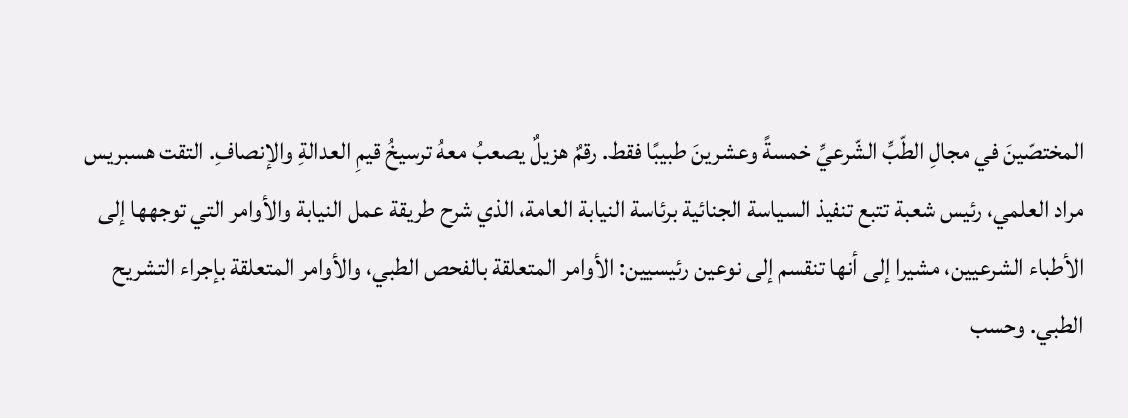المختصّينَ في مجالِ الطّبِّ الشّرعيِّ خمسةً وعشرينَ طبيبًا فقط. رقمٌ هزيلٌ يصعبُ معهُ ترسيخُ قيمِ العدالةِ والإنصافِ. التقت هسبريس مراد العلمي، رئيس شعبة تتبع تنفيذ السياسة الجنائية برئاسة النيابة العامة، الذي شرح طريقة عمل النيابة والأوامر التي توجهها إلى الأطباء الشرعيين، مشيرا إلى أنها تنقسم إلى نوعين رئيسيين: الأوامر المتعلقة بالفحص الطبي، والأوامر المتعلقة بإجراء التشريح الطبي. وحسب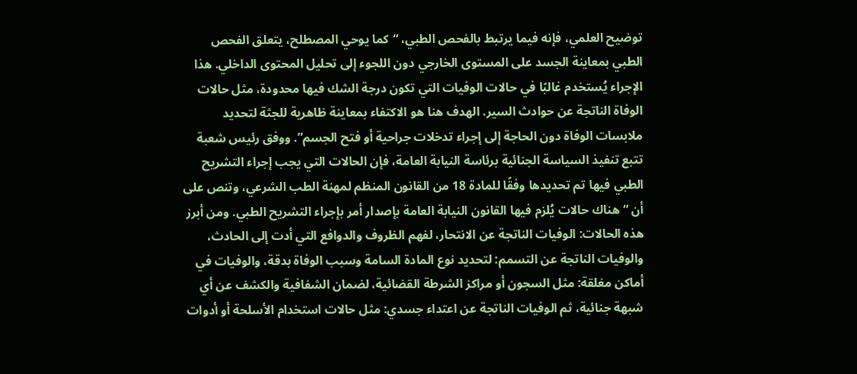توضيح العلمي، فإنه فيما يرتبط بالفحص الطبي، “كما يوحي المصطلح، يتعلق الفحص الطبي بمعاينة الجسد على المستوى الخارجي دون اللجوء إلى تحليل المحتوى الداخلي. هذا الإجراء يُستخدم غالبًا في حالات الوفيات التي تكون درجة الشك فيها محدودة، مثل حالات الوفاة الناتجة عن حوادث السير. الهدف هنا هو الاكتفاء بمعاينة ظاهرية للجثة لتحديد ملابسات الوفاة دون الحاجة إلى إجراء تدخلات جراحية أو فتح الجسم”. ووفق رئيس شعبة تتبع تنفيذ السياسة الجنائية برئاسة النيابة العامة، فإن الحالات التي يجب إجراء التشريح الطبي فيها تم تحديدها وفقًا للمادة 18 من القانون المنظم لمهنة الطب الشرعي، وتنص على أن “هناك حالات يُلزم فيها القانون النيابة العامة بإصدار أمر بإجراء التشريح الطبي. ومن أبرز هذه الحالات: الوفيات الناتجة عن الانتحار، لفهم الظروف والدوافع التي أدت إلى الحادث، والوفيات الناتجة عن التسمم: لتحديد نوع المادة السامة وسبب الوفاة بدقة، والوفيات في أماكن مغلقة: مثل السجون أو مراكز الشرطة القضائية، لضمان الشفافية والكشف عن أي شبهة جنائية، ثم الوفيات الناتجة عن اعتداء جسدي: مثل حالات استخدام الأسلحة أو أدوات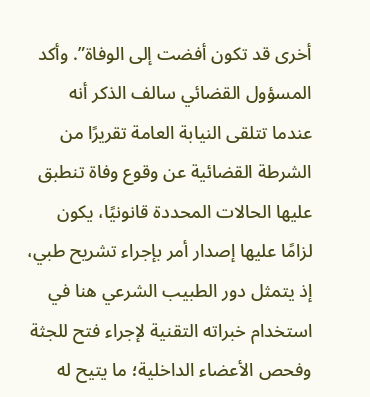أخرى قد تكون أفضت إلى الوفاة”. وأكد المسؤول القضائي سالف الذكر أنه عندما تتلقى النيابة العامة تقريرًا من الشرطة القضائية عن وقوع وفاة تنطبق عليها الحالات المحددة قانونيًا، يكون لزامًا عليها إصدار أمر بإجراء تشريح طبي، إذ يتمثل دور الطبيب الشرعي هنا في استخدام خبراته التقنية لإجراء فتح للجثة وفحص الأعضاء الداخلية؛ ما يتيح له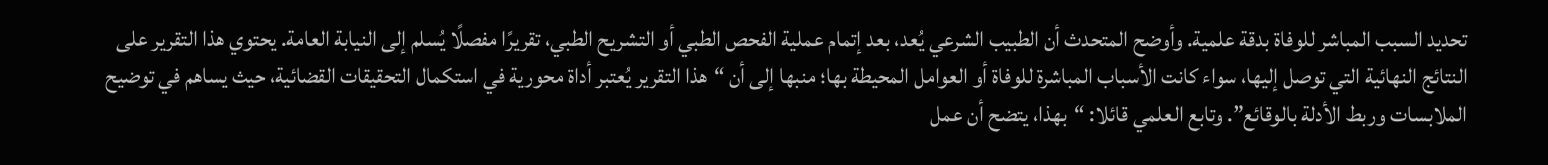تحديد السبب المباشر للوفاة بدقة علمية. وأوضح المتحدث أن الطبيب الشرعي يُعد، بعد إتمام عملية الفحص الطبي أو التشريح الطبي، تقريرًا مفصلًا يُسلم إلى النيابة العامة. يحتوي هذا التقرير على النتائج النهائية التي توصل إليها، سواء كانت الأسباب المباشرة للوفاة أو العوامل المحيطة بها؛ منبها إلى أن “هذا التقرير يُعتبر أداة محورية في استكمال التحقيقات القضائية، حيث يساهم في توضيح الملابسات وربط الأدلة بالوقائع”. وتابع العلمي قائلا: “بهذا، يتضح أن عمل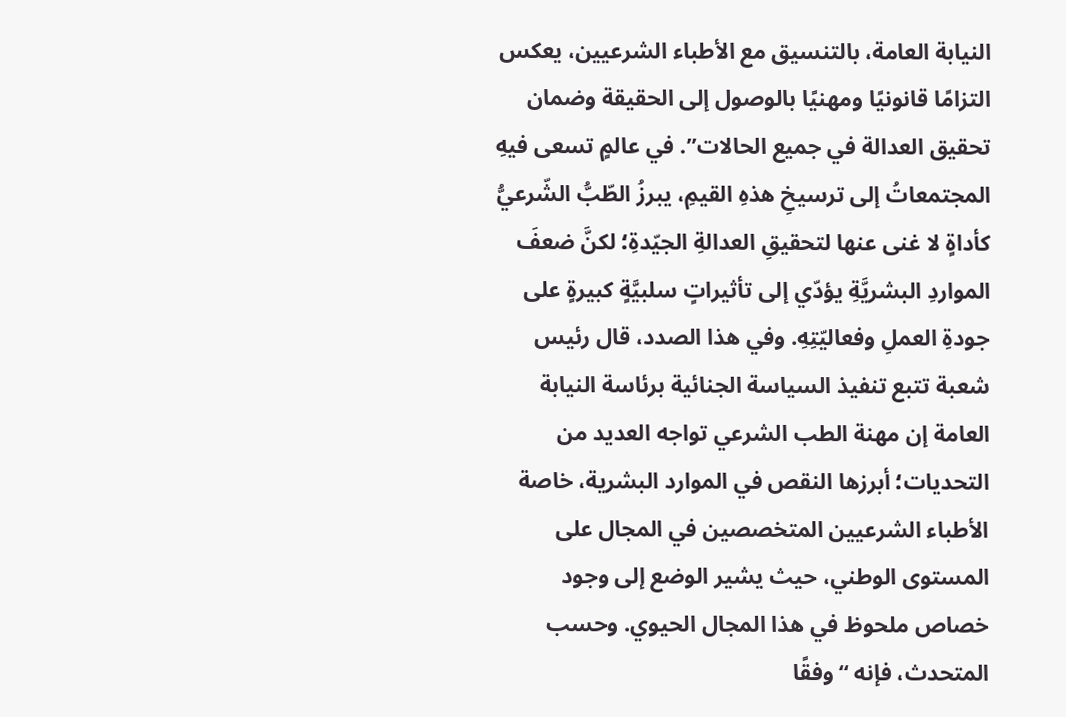النيابة العامة، بالتنسيق مع الأطباء الشرعيين، يعكس التزامًا قانونيًا ومهنيًا بالوصول إلى الحقيقة وضمان تحقيق العدالة في جميع الحالات”. في عالمٍ تسعى فيهِ المجتمعاتُ إلى ترسيخِ هذهِ القيمِ، يبرزُ الطّبُّ الشّرعيُّ كأداةٍ لا غنى عنها لتحقيقِ العدالةِ الجيّدةِ؛ لكنَّ ضعفَ المواردِ البشريَّةِ يؤدّي إلى تأثيراتٍ سلبيَّةٍ كبيرةٍ على جودةِ العملِ وفعاليّتِهِ. وفي هذا الصدد، قال رئيس شعبة تتبع تنفيذ السياسة الجنائية برئاسة النيابة العامة إن مهنة الطب الشرعي تواجه العديد من التحديات؛ أبرزها النقص في الموارد البشرية، خاصة الأطباء الشرعيين المتخصصين في المجال على المستوى الوطني، حيث يشير الوضع إلى وجود خصاص ملحوظ في هذا المجال الحيوي. وحسب المتحدث، فإنه “وفقًا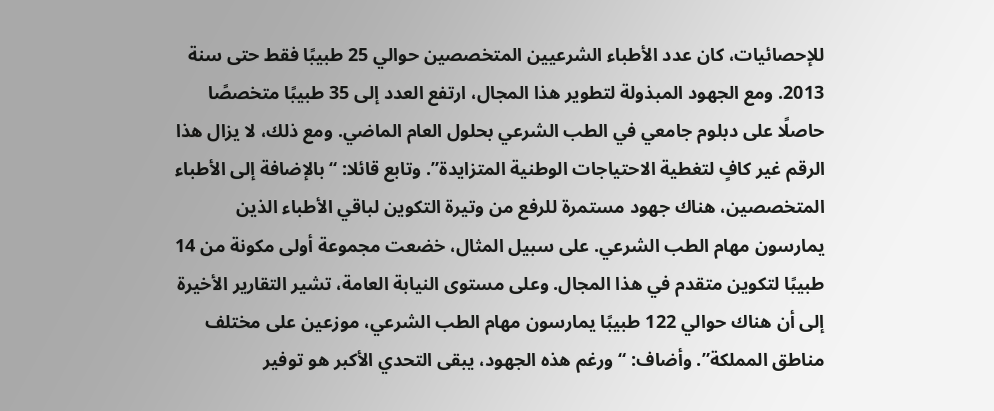للإحصائيات، كان عدد الأطباء الشرعيين المتخصصين حوالي 25 طبيبًا فقط حتى سنة 2013. ومع الجهود المبذولة لتطوير هذا المجال، ارتفع العدد إلى 35 طبيبًا متخصصًا حاصلًا على دبلوم جامعي في الطب الشرعي بحلول العام الماضي. ومع ذلك، لا يزال هذا الرقم غير كافٍ لتغطية الاحتياجات الوطنية المتزايدة”. وتابع قائلا: “بالإضافة إلى الأطباء المتخصصين، هناك جهود مستمرة للرفع من وتيرة التكوين لباقي الأطباء الذين يمارسون مهام الطب الشرعي. على سبيل المثال، خضعت مجموعة أولى مكونة من 14 طبيبًا لتكوين متقدم في هذا المجال. وعلى مستوى النيابة العامة، تشير التقارير الأخيرة إلى أن هناك حوالي 122 طبيبًا يمارسون مهام الطب الشرعي، موزعين على مختلف مناطق المملكة”. وأضاف: “ورغم هذه الجهود، يبقى التحدي الأكبر هو توفير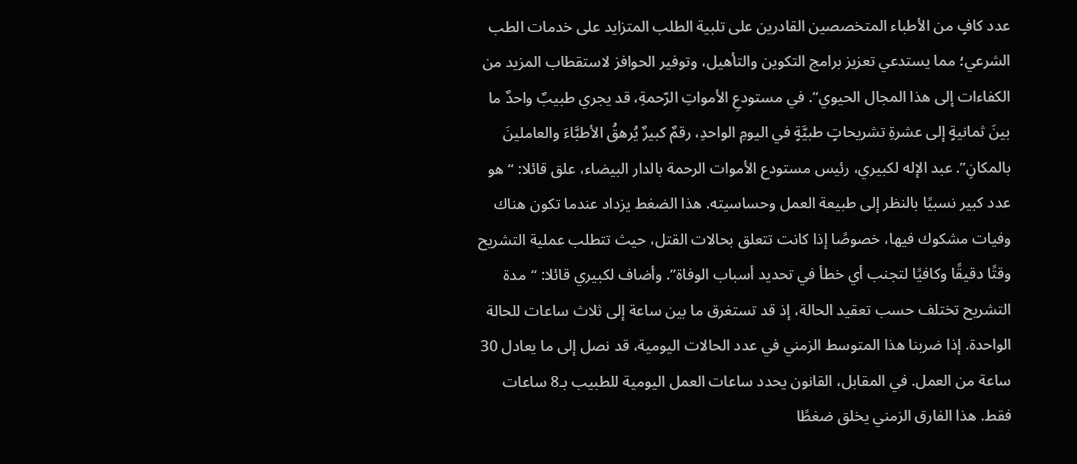عدد كافٍ من الأطباء المتخصصين القادرين على تلبية الطلب المتزايد على خدمات الطب الشرعي؛ مما يستدعي تعزيز برامج التكوين والتأهيل، وتوفير الحوافز لاستقطاب المزيد من الكفاءات إلى هذا المجال الحيوي”. في مستودعِ الأمواتِ الرّحمةِ، قد يجري طبيبٌ واحدٌ ما بينَ ثمانيةٍ إلى عشرةِ تشريحاتٍ طبيَّةٍ في اليومِ الواحدِ، رقمٌ كبيرٌ يُرهقُ الأطبَّاءَ والعاملينَ بالمكانِ”. عبد الإله لكبيري، رئيس مستودع الأموات الرحمة بالدار البيضاء، علق قائلا: “هو عدد كبير نسبيًا بالنظر إلى طبيعة العمل وحساسيته. هذا الضغط يزداد عندما تكون هناك وفيات مشكوك فيها، خصوصًا إذا كانت تتعلق بحالات القتل، حيث تتطلب عملية التشريح وقتًا دقيقًا وكافيًا لتجنب أي خطأ في تحديد أسباب الوفاة”. وأضاف لكبيري قائلا: “مدة التشريح تختلف حسب تعقيد الحالة، إذ قد تستغرق ما بين ساعة إلى ثلاث ساعات للحالة الواحدة. إذا ضربنا هذا المتوسط الزمني في عدد الحالات اليومية، قد نصل إلى ما يعادل 30 ساعة من العمل. في المقابل، القانون يحدد ساعات العمل اليومية للطبيب بـ8 ساعات فقط. هذا الفارق الزمني يخلق ضغطًا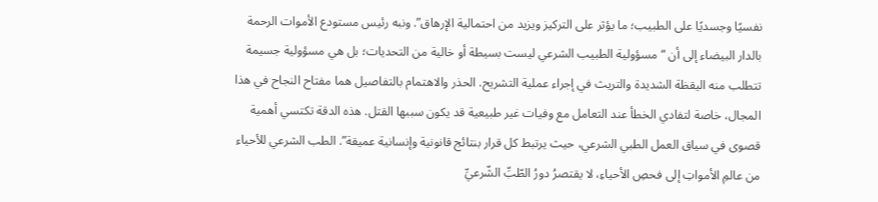نفسيًا وجسديًا على الطبيب؛ ما يؤثر على التركيز ويزيد من احتمالية الإرهاق”. ونبه رئيس مستودع الأموات الرحمة بالدار البيضاء إلى أن “مسؤولية الطبيب الشرعي ليست بسيطة أو خالية من التحديات؛ بل هي مسؤولية جسيمة تتطلب منه اليقظة الشديدة والتريث في إجراء عملية التشريح. الحذر والاهتمام بالتفاصيل هما مفتاح النجاح في هذا المجال، خاصة لتفادي الخطأ عند التعامل مع وفيات غير طبيعية قد يكون سببها القتل. هذه الدقة تكتسي أهمية قصوى في سياق العمل الطبي الشرعي، حيث يرتبط كل قرار بنتائج قانونية وإنسانية عميقة”. الطب الشرعي للأحياء من عالمِ الأمواتِ إلى فحصِ الأحياءِ، لا يقتصرُ دورُ الطّبِّ الشّرعيِّ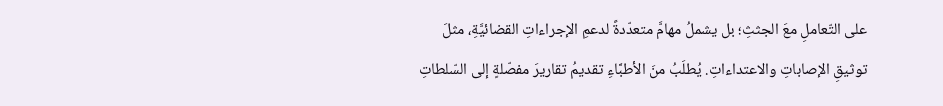على التّعاملِ معَ الجثثِ؛ بل يشملُ مهامَّ متعدّدةً لدعمِ الإجراءاتِ القضائيَّةِ، مثلَ توثيقِ الإصاباتِ والاعتداءاتِ. يُطلَبُ منَ الأطبَّاءِ تقديمُ تقاريرَ مفصّلةٍ إلى السّلطاتِ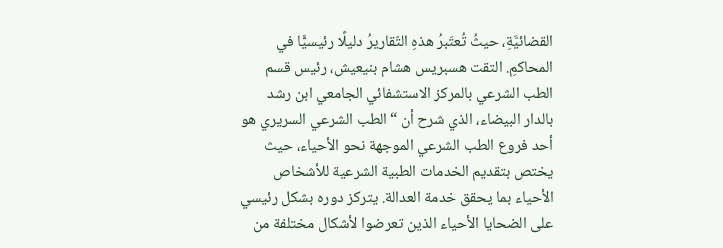القضائيَّةِ، حيثُ تُعتَبرُ هذهِ التّقاريرُ دليلًا رئيسيًّا في المحاكمِ. التقت هسبريس هشام بنيعيش، رئيس قسم الطب الشرعي بالمركز الاستشفائي الجامعي ابن رشد بالدار البيضاء، الذي شرح أن “الطب الشرعي السريري هو أحد فروع الطب الشرعي الموجهة نحو الأحياء، حيث يختص بتقديم الخدمات الطبية الشرعية للأشخاص الأحياء بما يحقق خدمة العدالة. يتركز دوره بشكل رئيسي على الضحايا الأحياء الذين تعرضوا لأشكال مختلفة من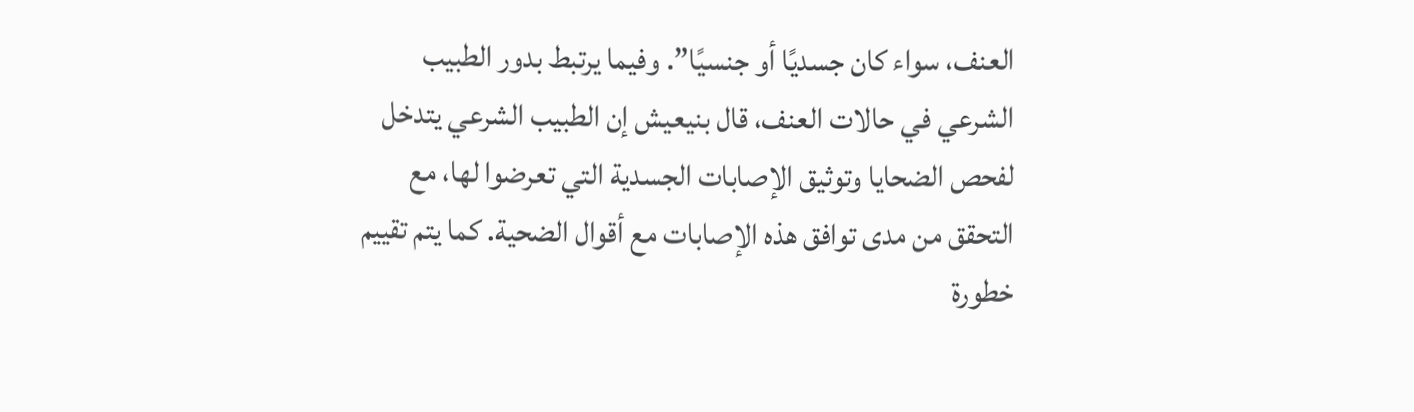العنف، سواء كان جسديًا أو جنسيًا”. وفيما يرتبط بدور الطبيب الشرعي في حالات العنف، قال بنيعيش إن الطبيب الشرعي يتدخل لفحص الضحايا وتوثيق الإصابات الجسدية التي تعرضوا لها، مع التحقق من مدى توافق هذه الإصابات مع أقوال الضحية. كما يتم تقييم خطورة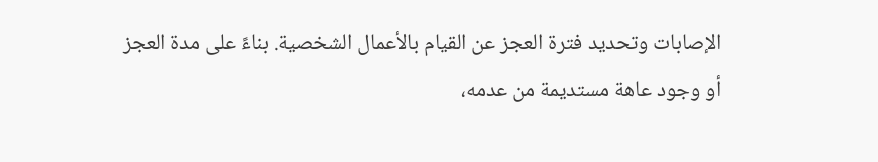الإصابات وتحديد فترة العجز عن القيام بالأعمال الشخصية. بناءً على مدة العجز أو وجود عاهة مستديمة من عدمه،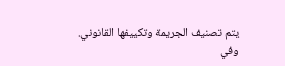يتم تصنيف الجريمة وتكييفها القانوني. وفي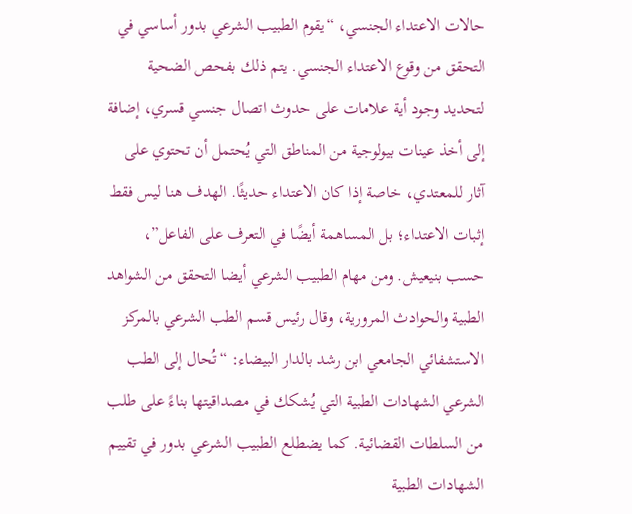حالات الاعتداء الجنسي، “يقوم الطبيب الشرعي بدور أساسي في التحقق من وقوع الاعتداء الجنسي. يتم ذلك بفحص الضحية لتحديد وجود أية علامات على حدوث اتصال جنسي قسري، إضافة إلى أخذ عينات بيولوجية من المناطق التي يُحتمل أن تحتوي على آثار للمعتدي، خاصة إذا كان الاعتداء حديثًا. الهدف هنا ليس فقط إثبات الاعتداء؛ بل المساهمة أيضًا في التعرف على الفاعل”، حسب بنيعيش. ومن مهام الطبيب الشرعي أيضا التحقق من الشواهد الطبية والحوادث المرورية، وقال رئيس قسم الطب الشرعي بالمركز الاستشفائي الجامعي ابن رشد بالدار البيضاء: “تُحال إلى الطب الشرعي الشهادات الطبية التي يُشكك في مصداقيتها بناءً على طلب من السلطات القضائية. كما يضطلع الطبيب الشرعي بدور في تقييم الشهادات الطبية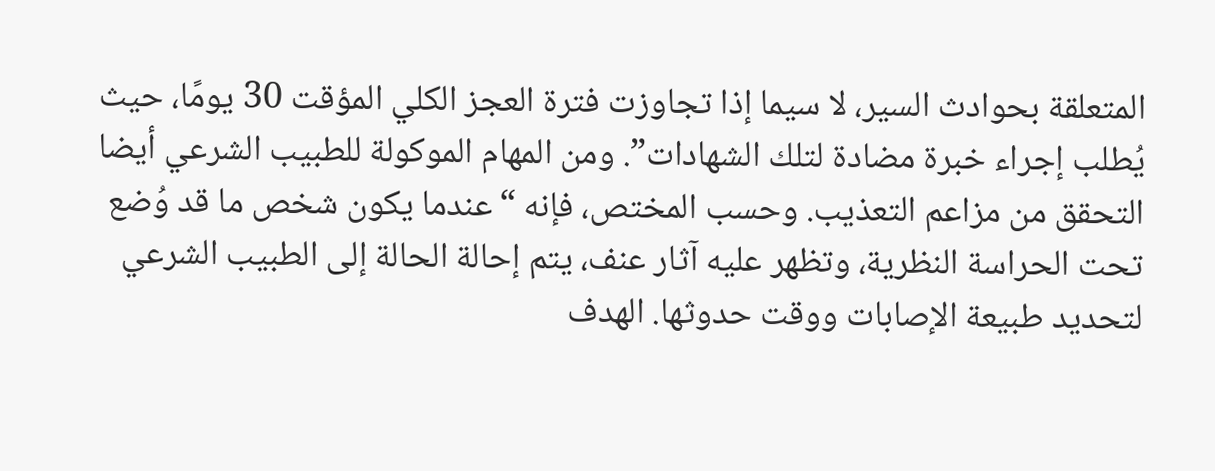المتعلقة بحوادث السير، لا سيما إذا تجاوزت فترة العجز الكلي المؤقت 30 يومًا، حيث يُطلب إجراء خبرة مضادة لتلك الشهادات”. ومن المهام الموكولة للطبيب الشرعي أيضا التحقق من مزاعم التعذيب. وحسب المختص، فإنه “عندما يكون شخص ما قد وُضع تحت الحراسة النظرية، وتظهر عليه آثار عنف، يتم إحالة الحالة إلى الطبيب الشرعي لتحديد طبيعة الإصابات ووقت حدوثها. الهدف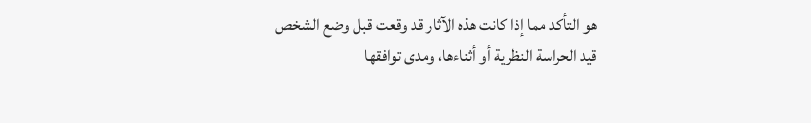هو التأكد مما إذا كانت هذه الآثار قد وقعت قبل وضع الشخص قيد الحراسة النظرية أو أثناءها، ومدى توافقها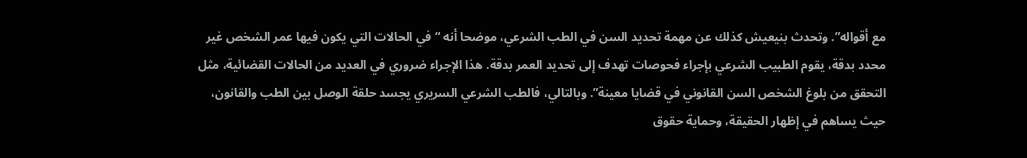مع أقواله”. وتحدث بنيعيش كذلك عن مهمة تحديد السن في الطب الشرعي، موضحا أنه “في الحالات التي يكون فيها عمر الشخص غير محدد بدقة، يقوم الطبيب الشرعي بإجراء فحوصات تهدف إلى تحديد العمر بدقة. هذا الإجراء ضروري في العديد من الحالات القضائية، مثل التحقق من بلوغ الشخص السن القانوني في قضايا معينة”. وبالتالي، فالطب الشرعي السريري يجسد حلقة الوصل بين الطب والقانون، حيث يساهم في إظهار الحقيقة، وحماية حقوق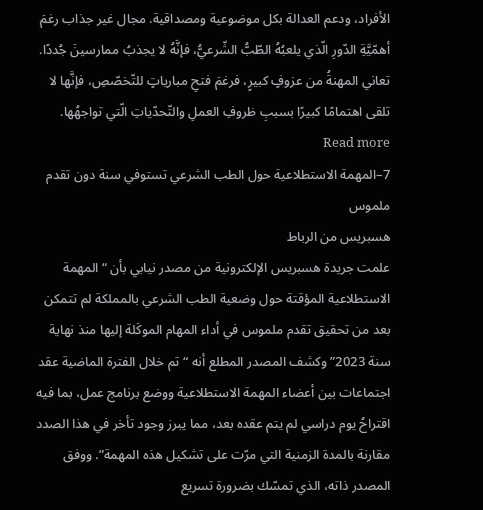الأفراد، ودعم العدالة بكل موضوعية ومصداقية. مجال غير جذاب رغمَ أهمّيَّةِ الدّورِ الّذي يلعبُهُ الطّبُّ الشّرعيُّ، فإنَّهُ لا يجذبُ ممارسينَ جُددًا. تعاني المهنةُ من عزوفٍ كبيرٍ، فرغمَ فتحِ مبارياتٍ للتّخصّصِ، فإنَّها لا تلقى اهتمامًا كبيرًا بسببِ ظروفِ العملِ والتّحدّياتِ الّتي تواجهُها. Read more
7–المهمة الاستطلاعية حول الطب الشرعي تستوفي سنة دون تقدم ملموس
هسبريس من الرباط
علمت جريدة هسبريس الإلكترونية من مصدر نيابي بأن “المهمة الاستطلاعية المؤقتة حول وضعية الطب الشرعي بالمملكة لم تتمكن بعد من تحقيق تقدم ملموس في أداء المهام الموكَلة إليها منذ نهاية سنة 2023” وكشف المصدر المطلع أنه “تم خلال الفترة الماضية عقد اجتماعات بين أعضاء المهمة الاستطلاعية ووضع برنامج عمل، بما فيه اقتراحُ يوم دراسي لم يتم عقده بعد، مما يبرز وجود تأخر في هذا الصدد مقارنة بالمدة الزمنية التي مرّت على تشكيل هذه المهمة”. ووفق المصدر ذاته، الذي تمسّك بضرورة تسريع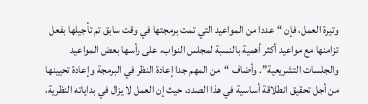وتيرة العمل، فإن “عددا من المواعيد التي تمت برمجتها في وقت سابق تم تأجيلها بفعل تزامنها مع مواعيد أكثر أهمية بالنسبة لمجلس النواب، على رأسها بعض المواعيد والجلسات التشريعية”. وأضاف “من المهم جدا إعادة النظر في البرمجة وإعادة تحيينها من أجل تحقيق انطلاقة أساسية في هذا الصدد، حيث إن العمل لا يزال في بداياته النظرية،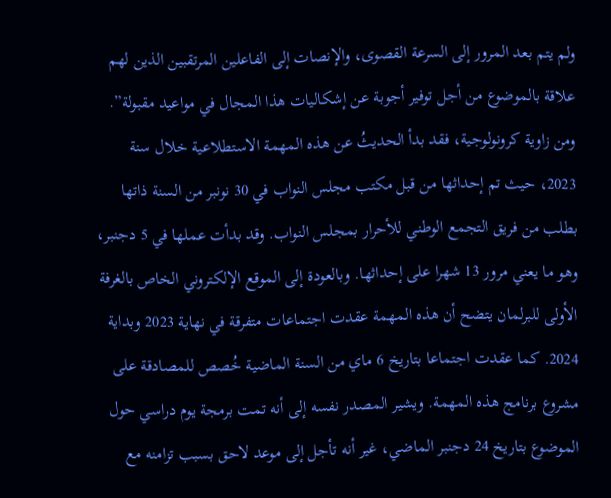ولم يتم بعد المرور إلى السرعة القصوى، والإنصات إلى الفاعلين المرتقبين الذين لهم علاقة بالموضوع من أجل توفير أجوبة عن إشكاليات هذا المجال في مواعيد مقبولة”. ومن زاوية كرونولوجية، فقد بدأ الحديثُ عن هذه المهمة الاستطلاعية خلال سنة 2023، حيث تم إحداثها من قبل مكتب مجلس النواب في 30 نونبر من السنة ذاتها بطلب من فريق التجمع الوطني للأحرار بمجلس النواب. وقد بدأت عملها في 5 دجنبر، وهو ما يعني مرور 13 شهرا على إحداثها. وبالعودة إلى الموقع الإلكتروني الخاص بالغرفة الأولى للبرلمان يتضح أن هذه المهمة عقدت اجتماعات متفرقة في نهاية 2023 وبداية 2024. كما عقدت اجتماعا بتاريخ 6 ماي من السنة الماضية خُصص للمصادقة على مشروع برنامج هذه المهمة. ويشير المصدر نفسه إلى أنه تمت برمجة يوم دراسي حول الموضوع بتاريخ 24 دجنبر الماضي، غير أنه تأجل إلى موعد لاحق بسبب تزامنه مع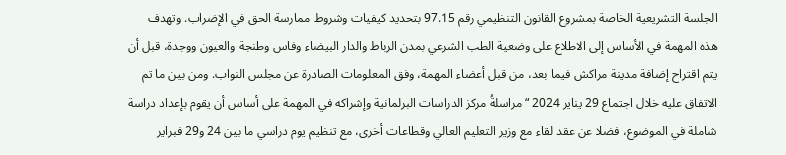الجلسة التشريعية الخاصة بمشروع القانون التنظيمي رقم 97.15 بتحديد كيفيات وشروط ممارسة الحق في الإضراب. وتهدف هذه المهمة في الأساس إلى الاطلاع على وضعية الطب الشرعي بمدن الرباط والدار البيضاء وفاس وطنجة والعيون ووجدة، قبل أن يتم اقتراح إضافة مدينة مراكش فيما بعد، من قبل أعضاء المهمة، وفق المعلومات الصادرة عن مجلس النواب. ومن بين ما تم الاتفاق عليه خلال اجتماع 29 يناير 2024 “مراسلةُ مركز الدراسات البرلمانية وإشراكه في المهمة على أساس أن يقوم بإعداد دراسة شاملة في الموضوع، فضلا عن عقد لقاء مع وزير التعليم العالي وقطاعات أخرى، مع تنظيم يوم دراسي ما بين 24 و29 فبراير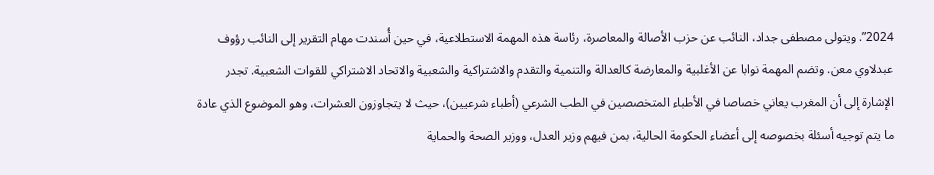2024”. ويتولى مصطفى جداد، النائب عن حزب الأصالة والمعاصرة، رئاسة هذه المهمة الاستطلاعية، في حين أُسندت مهام التقرير إلى النائب رؤوف عبدلاوي معن. وتضم المهمة نوابا عن الأغلبية والمعارضة كالعدالة والتنمية والتقدم والاشتراكية والشعبية والاتحاد الاشتراكي للقوات الشعبية. تجدر الإشارة إلى أن المغرب يعاني خصاصا في الأطباء المتخصصين في الطب الشرعي (أطباء شرعيين)، حيث لا يتجاوزون العشرات، وهو الموضوع الذي عادة ما يتم توجيه أسئلة بخصوصه إلى أعضاء الحكومة الحالية، بمن فيهم وزير العدل، ووزير الصحة والحماية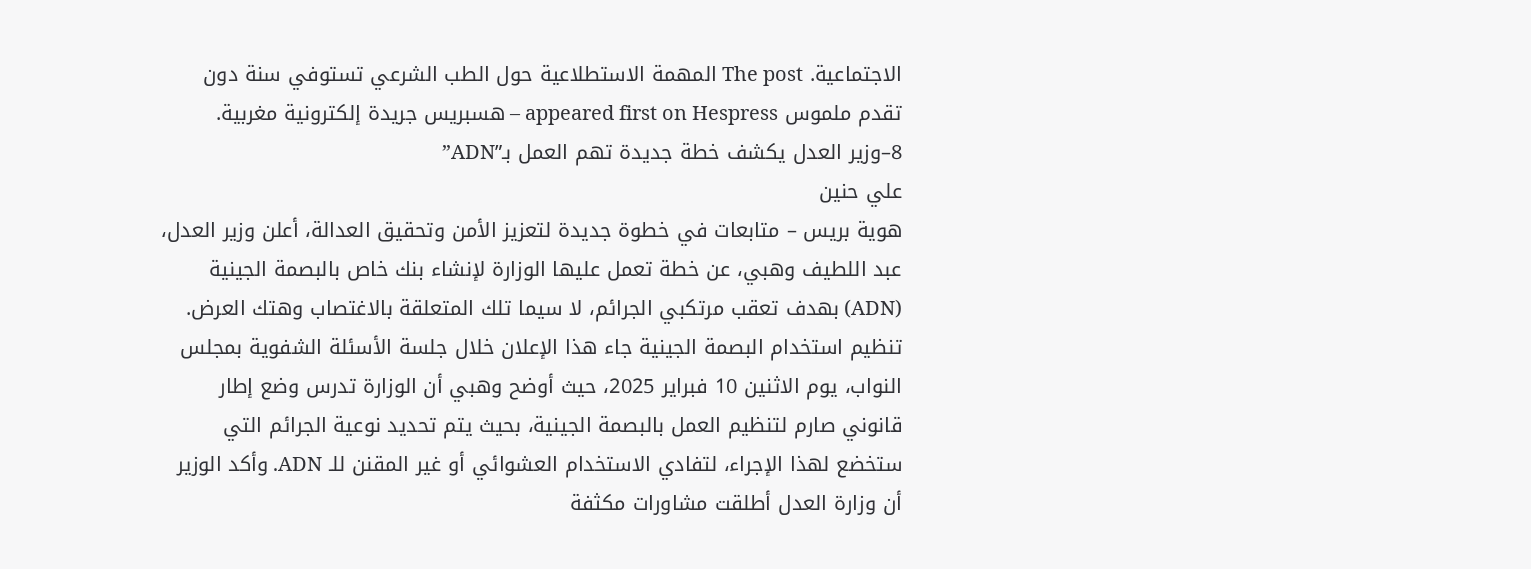الاجتماعية. The post المهمة الاستطلاعية حول الطب الشرعي تستوفي سنة دون تقدم ملموس appeared first on Hespress – هسبريس جريدة إلكترونية مغربية.
8–وزير العدل يكشف خطة جديدة تهم العمل بـ”ADN”
علي حنين
هوية بريس – متابعات في خطوة جديدة لتعزيز الأمن وتحقيق العدالة، أعلن وزير العدل، عبد اللطيف وهبي، عن خطة تعمل عليها الوزارة لإنشاء بنك خاص بالبصمة الجينية (ADN) بهدف تعقب مرتكبي الجرائم، لا سيما تلك المتعلقة بالاغتصاب وهتك العرض. تنظيم استخدام البصمة الجينية جاء هذا الإعلان خلال جلسة الأسئلة الشفوية بمجلس النواب، يوم الاثنين 10 فبراير 2025، حيث أوضح وهبي أن الوزارة تدرس وضع إطار قانوني صارم لتنظيم العمل بالبصمة الجينية، بحيث يتم تحديد نوعية الجرائم التي ستخضع لهذا الإجراء، لتفادي الاستخدام العشوائي أو غير المقنن للـ ADN. وأكد الوزير أن وزارة العدل أطلقت مشاورات مكثفة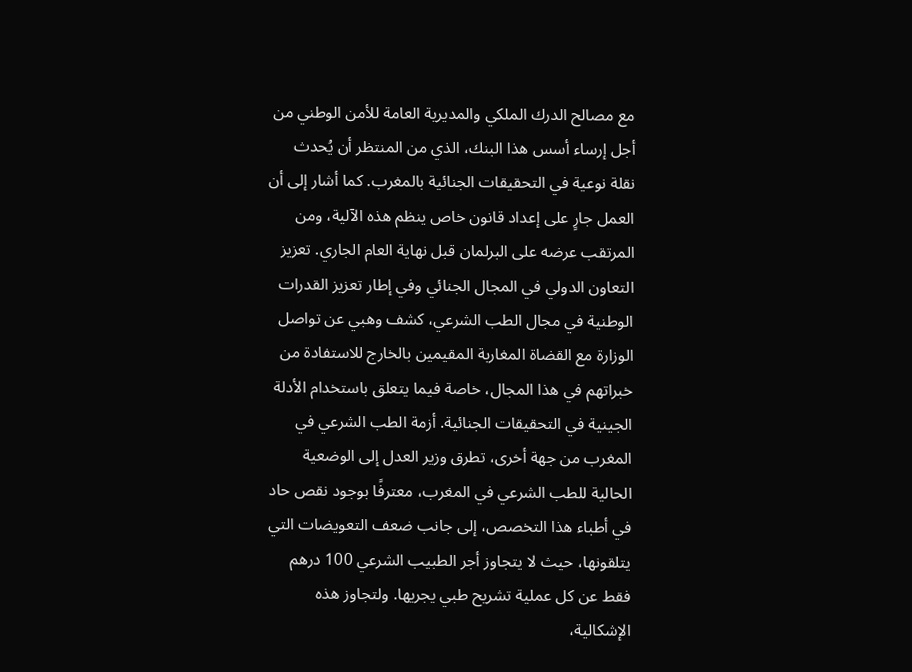مع مصالح الدرك الملكي والمديرية العامة للأمن الوطني من أجل إرساء أسس هذا البنك، الذي من المنتظر أن يُحدث نقلة نوعية في التحقيقات الجنائية بالمغرب. كما أشار إلى أن العمل جارٍ على إعداد قانون خاص ينظم هذه الآلية، ومن المرتقب عرضه على البرلمان قبل نهاية العام الجاري. تعزيز التعاون الدولي في المجال الجنائي وفي إطار تعزيز القدرات الوطنية في مجال الطب الشرعي، كشف وهبي عن تواصل الوزارة مع القضاة المغاربة المقيمين بالخارج للاستفادة من خبراتهم في هذا المجال، خاصة فيما يتعلق باستخدام الأدلة الجينية في التحقيقات الجنائية. أزمة الطب الشرعي في المغرب من جهة أخرى، تطرق وزير العدل إلى الوضعية الحالية للطب الشرعي في المغرب، معترفًا بوجود نقص حاد في أطباء هذا التخصص، إلى جانب ضعف التعويضات التي يتلقونها، حيث لا يتجاوز أجر الطبيب الشرعي 100 درهم فقط عن كل عملية تشريح طبي يجريها. ولتجاوز هذه الإشكالية،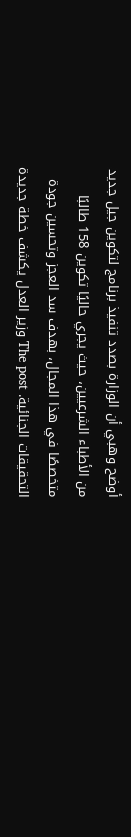أوضح وهبي أن الوزارة بصدد تنفيذ برنامج لتكوين جيل جديد من الأطباء الشرعيين، حيث يجري حاليًا تكوين 158 طالبًا متخصصًا في هذا المجال، بهدف سد العجز وتحسين جودة التحقيقات الجنائية. The post وزير العدل يكشف خطة جديدة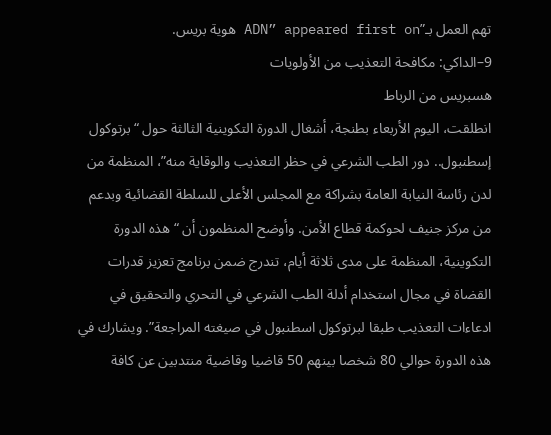تهم العمل بـ”ADN” appeared first on هوية بريس.
9–الداكي: مكافحة التعذيب من الأولويات
هسبريس من الرباط
انطلقت، اليوم الأربعاء بطنجة، أشغال الدورة التكوينية الثالثة حول “برتوكول إسطنبول.. دور الطب الشرعي في حظر التعذيب والوقاية منه”، المنظمة من لدن رئاسة النيابة العامة بشراكة مع المجلس الأعلى للسلطة القضائية وبدعم من مركز جنيف لحوكمة قطاع الأمن. وأوضح المنظمون أن “هذه الدورة التكوينية، المنظمة على مدى ثلاثة أيام، تندرج ضمن برنامج تعزيز قدرات القضاة في مجال استخدام أدلة الطب الشرعي في التحري والتحقيق في ادعاءات التعذيب طبقا لبرتوكول اسطنبول في صيغته المراجعة”. ويشارك في هذه الدورة حوالي 80 شخصا بينهم 50 قاضيا وقاضية منتدبين عن كافة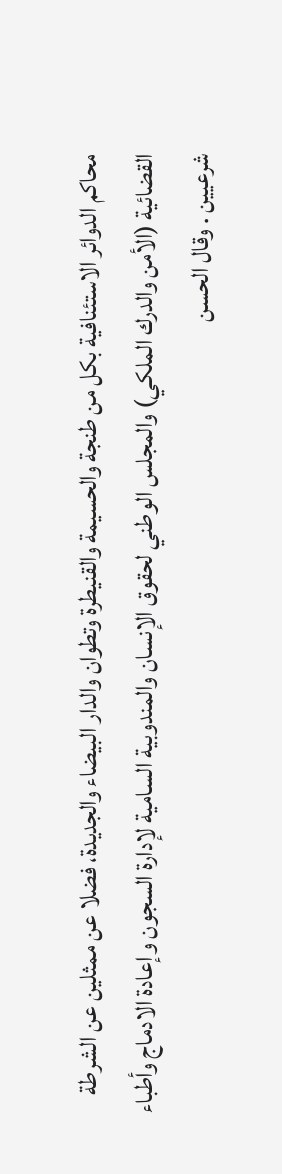محاكم الدوائر الاستئنافية بكل من طنجة والحسيمة والقنيطرة وتطوان والدار البيضاء والجديدة، فضلا عن ممثلين عن الشرطة القضائية (الأمن والدرك الملكي) والمجلس الوطني لحقوق الإنسان والمندوبية السامية لإدارة السجون وإعادة الادماج وأطباء شرعيين . وقال الحسن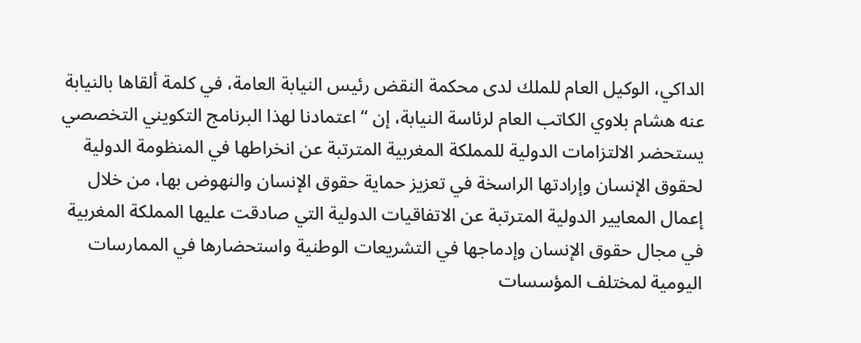الداكي، الوكيل العام للملك لدى محكمة النقض رئيس النيابة العامة، في كلمة ألقاها بالنيابة عنه هشام بلاوي الكاتب العام لرئاسة النيابة، إن “اعتمادنا لهذا البرنامج التكويني التخصصي يستحضر الالتزامات الدولية للمملكة المغربية المترتبة عن انخراطها في المنظومة الدولية لحقوق الإنسان وإرادتها الراسخة في تعزيز حماية حقوق الإنسان والنهوض بها، من خلال إعمال المعايير الدولية المترتبة عن الاتفاقيات الدولية التي صادقت عليها المملكة المغربية في مجال حقوق الإنسان وإدماجها في التشريعات الوطنية واستحضارها في الممارسات اليومية لمختلف المؤسسات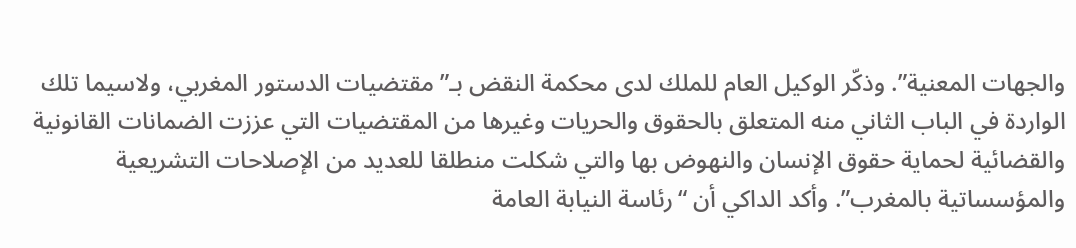والجهات المعنية”. وذكّر الوكيل العام للملك لدى محكمة النقض بـ”مقتضيات الدستور المغربي، ولاسيما تلك الواردة في الباب الثاني منه المتعلق بالحقوق والحريات وغيرها من المقتضيات التي عززت الضمانات القانونية والقضائية لحماية حقوق الإنسان والنهوض بها والتي شكلت منطلقا للعديد من الإصلاحات التشريعية والمؤسساتية بالمغرب”. وأكد الداكي أن “رئاسة النيابة العامة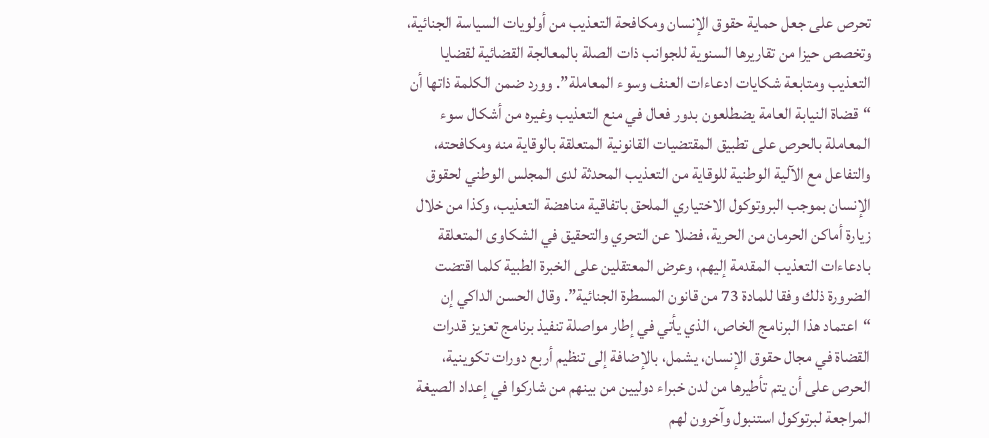تحرص على جعل حماية حقوق الإنسان ومكافحة التعذيب من أولويات السياسة الجنائية، وتخصص حيزا من تقاريرها السنوية للجوانب ذات الصلة بالمعالجة القضائية لقضايا التعذيب ومتابعة شكايات ادعاءات العنف وسوء المعاملة”. وورد ضمن الكلمة ذاتها أن “قضاة النيابة العامة يضطلعون بدور فعال في منع التعذيب وغيره من أشكال سوء المعاملة بالحرص على تطبيق المقتضيات القانونية المتعلقة بالوقاية منه ومكافحته، والتفاعل مع الآلية الوطنية للوقاية من التعذيب المحدثة لدى المجلس الوطني لحقوق الإنسان بموجب البروتوكول الاختياري الملحق باتفاقية مناهضة التعذيب، وكذا من خلال زيارة أماكن الحرمان من الحرية، فضلا عن التحري والتحقيق في الشكاوى المتعلقة بادعاءات التعذيب المقدمة إليهم، وعرض المعتقلين على الخبرة الطبية كلما اقتضت الضرورة ذلك وفقا للمادة 73 من قانون المسطرة الجنائية”. وقال الحسن الداكي إن “اعتماد هذا البرنامج الخاص، الذي يأتي في إطار مواصلة تنفيذ برنامج تعزيز قدرات القضاة في مجال حقوق الإنسان، يشمل، بالإضافة إلى تنظيم أربع دورات تكوينية، الحرص على أن يتم تأطيرها من لدن خبراء دوليين من بينهم من شاركوا في إعداد الصيغة المراجعة لبرتوكول استنبول وآخرون لهم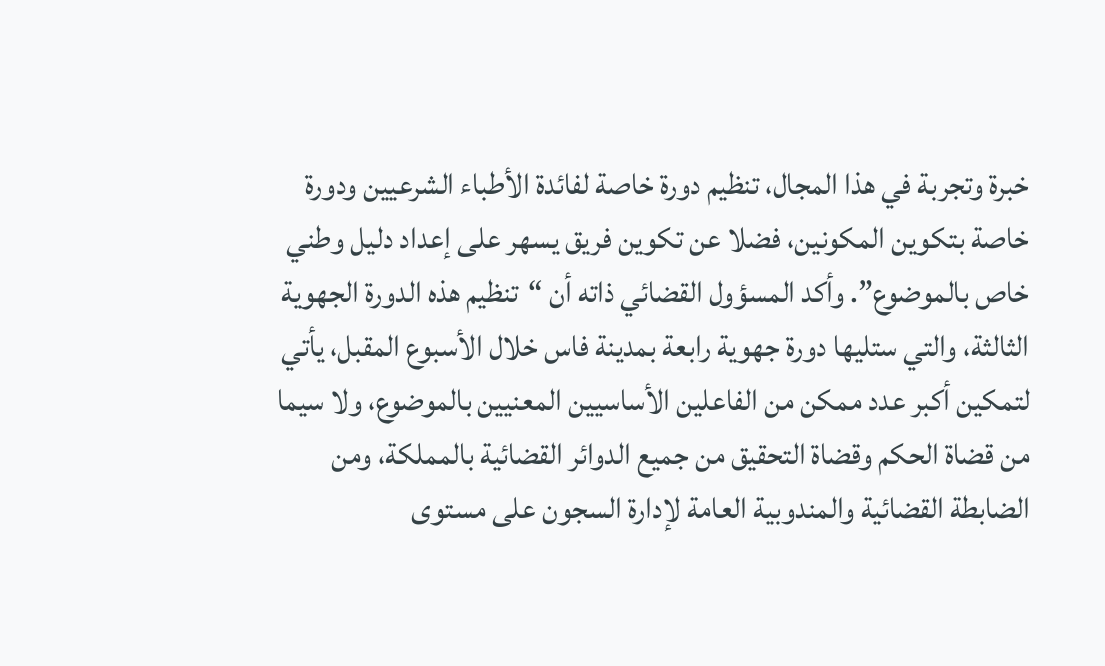خبرة وتجربة في هذا المجال، تنظيم دورة خاصة لفائدة الأطباء الشرعيين ودورة خاصة بتكوين المكونين، فضلا عن تكوين فريق يسهر على إعداد دليل وطني خاص بالموضوع”. وأكد المسؤول القضائي ذاته أن “تنظيم هذه الدورة الجهوية الثالثة، والتي ستليها دورة جهوية رابعة بمدينة فاس خلال الأسبوع المقبل، يأتي لتمكين أكبر عدد ممكن من الفاعلين الأساسيين المعنيين بالموضوع، ولا سيما من قضاة الحكم وقضاة التحقيق من جميع الدوائر القضائية بالمملكة، ومن الضابطة القضائية والمندوبية العامة لإدارة السجون على مستوى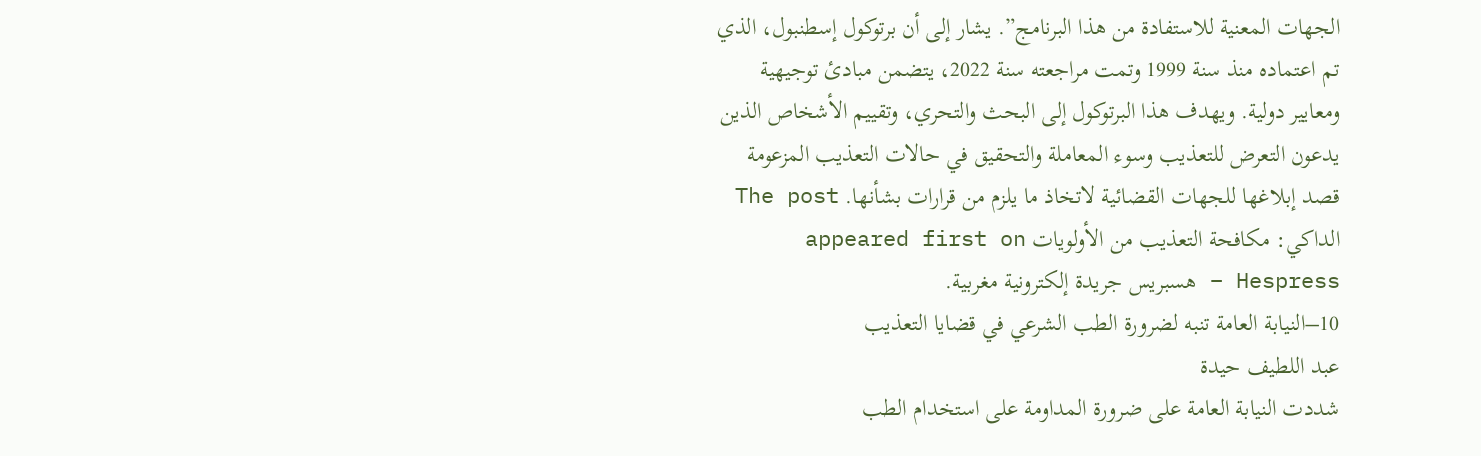الجهات المعنية للاستفادة من هذا البرنامج”. يشار إلى أن برتوكول إسطنبول، الذي تم اعتماده منذ سنة 1999 وتمت مراجعته سنة 2022، يتضمن مبادئ توجيهية ومعايير دولية. ويهدف هذا البرتوكول إلى البحث والتحري، وتقييم الأشخاص الذين يدعون التعرض للتعذيب وسوء المعاملة والتحقيق في حالات التعذيب المزعومة قصد إبلاغها للجهات القضائية لاتخاذ ما يلزم من قرارات بشأنها. The post الداكي: مكافحة التعذيب من الأولويات appeared first on Hespress – هسبريس جريدة إلكترونية مغربية.
10–النيابة العامة تنبه لضرورة الطب الشرعي في قضايا التعذيب
عبد اللطيف حيدة
شددت النيابة العامة على ضرورة المداومة على استخدام الطب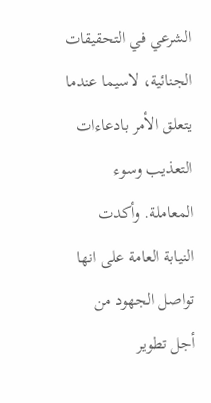الشرعي في التحقيقات الجنائية، لاسيما عندما يتعلق الأمر بادعاءات التعذيب وسوء المعاملة. وأكدت النيابة العامة على انها تواصل الجهود من أجل تطوير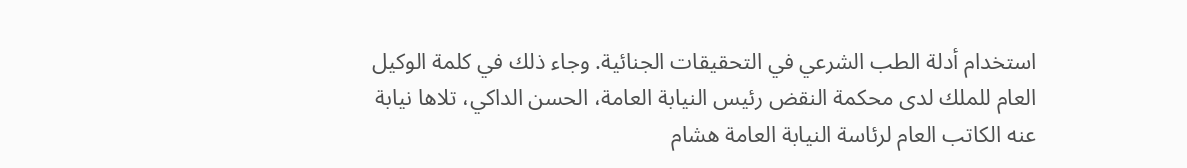استخدام أدلة الطب الشرعي في التحقيقات الجنائية. وجاء ذلك في كلمة الوكيل العام للملك لدى محكمة النقض رئيس النيابة العامة، الحسن الداكي، تلاها نيابة عنه الكاتب العام لرئاسة النيابة العامة هشام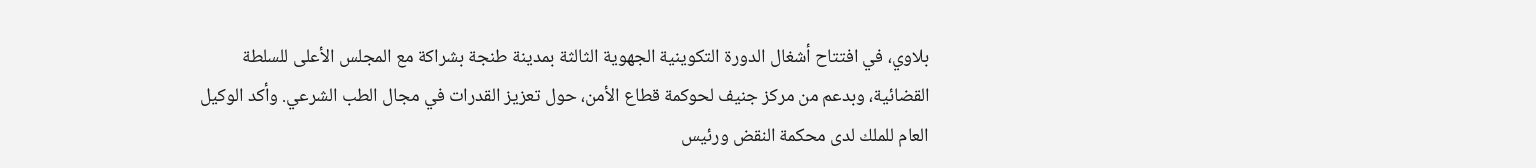بلاوي، في افتتاح أشغال الدورة التكوينية الجهوية الثالثة بمدينة طنجة بشراكة مع المجلس الأعلى للسلطة القضائية، وبدعم من مركز جنيف لحوكمة قطاع الأمن، حول تعزيز القدرات في مجال الطب الشرعي. وأكد الوكيل العام للملك لدى محكمة النقض ورئيس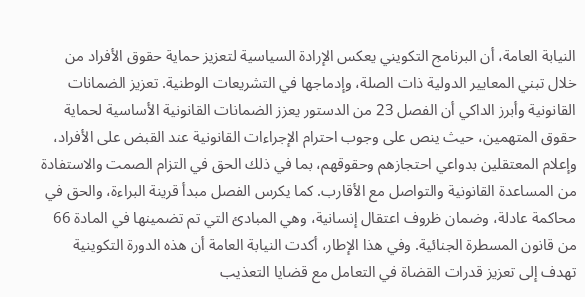النيابة العامة، أن البرنامج التكويني يعكس الإرادة السياسية لتعزيز حماية حقوق الأفراد من خلال تبني المعايير الدولية ذات الصلة، وإدماجها في التشريعات الوطنية. تعزيز الضمانات القانونية وأبرز الداكي أن الفصل 23 من الدستور يعزز الضمانات القانونية الأساسية لحماية حقوق المتهمين، حيث ينص على وجوب احترام الإجراءات القانونية عند القبض على الأفراد، وإعلام المعتقلين بدواعي احتجازهم وحقوقهم، بما في ذلك الحق في التزام الصمت والاستفادة من المساعدة القانونية والتواصل مع الأقارب. كما يكرس الفصل مبدأ قرينة البراءة، والحق في محاكمة عادلة، وضمان ظروف اعتقال إنسانية، وهي المبادئ التي تم تضمينها في المادة 66 من قانون المسطرة الجنائية. وفي هذا الإطار، أكدت النيابة العامة أن هذه الدورة التكوينية تهدف إلى تعزيز قدرات القضاة في التعامل مع قضايا التعذيب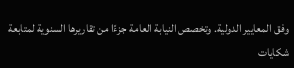وفق المعايير الدولية. وتخصص النيابة العامة جزءًا من تقاريرها السنوية لمتابعة شكايات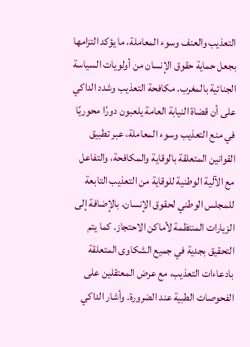التعذيب والعنف وسوء المعاملة، ما يؤكد التزامها بجعل حماية حقوق الإنسان من أولويات السياسة الجنائية بالمغرب. مكافحة التعذيب وشدد الداكي على أن قضاة النيابة العامة يلعبون دورًا محوريًا في منع التعذيب وسوء المعاملة، عبر تطبيق القوانين المتعلقة بالوقاية والمكافحة، والتفاعل مع الآلية الوطنية للوقاية من التعذيب التابعة للمجلس الوطني لحقوق الإنسان، بالإضافة إلى الزيارات المنتظمة لأماكن الاحتجاز. كما يتم التحقيق بجدية في جميع الشكاوى المتعلقة بادعاءات التعذيب، مع عرض المعتقلين على الفحوصات الطبية عند الضرورة. وأشار الداكي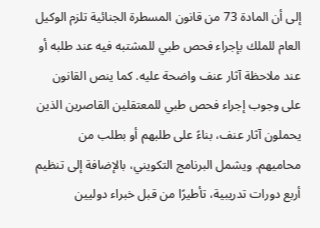إلى أن المادة 73 من قانون المسطرة الجنائية تلزم الوكيل العام للملك بإجراء فحص طبي للمشتبه فيه عند طلبه أو عند ملاحظة آثار عنف واضحة عليه. كما ينص القانون على وجوب إجراء فحص طبي للمعتقلين القاصرين الذين يحملون آثار عنف، بناءً على طلبهم أو بطلب من محاميهم. ويشمل البرنامج التكويني، بالإضافة إلى تنظيم أربع دورات تدريبية، تأطيرًا من قبل خبراء دوليين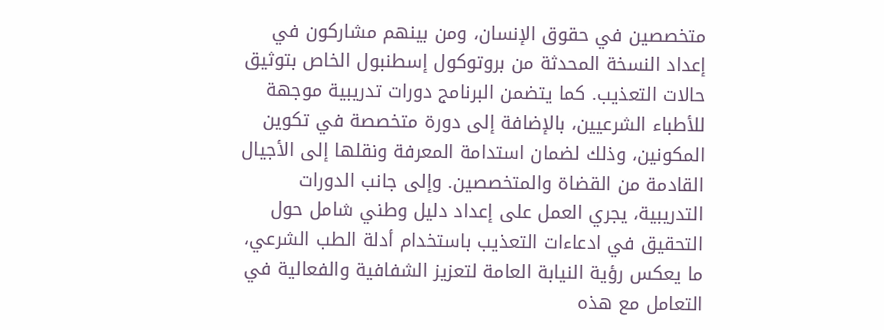متخصصين في حقوق الإنسان، ومن بينهم مشاركون في إعداد النسخة المحدثة من بروتوكول إسطنبول الخاص بتوثيق حالات التعذيب. كما يتضمن البرنامج دورات تدريبية موجهة للأطباء الشرعيين، بالإضافة إلى دورة متخصصة في تكوين المكونين، وذلك لضمان استدامة المعرفة ونقلها إلى الأجيال القادمة من القضاة والمتخصصين. وإلى جانب الدورات التدريبية، يجري العمل على إعداد دليل وطني شامل حول التحقيق في ادعاءات التعذيب باستخدام أدلة الطب الشرعي، ما يعكس رؤية النيابة العامة لتعزيز الشفافية والفعالية في التعامل مع هذه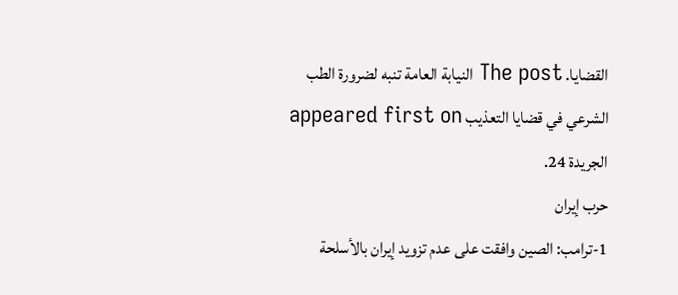القضايا. The post النيابة العامة تنبه لضرورة الطب الشرعي في قضايا التعذيب appeared first on الجريدة 24.
حرب إيران
1-ترامب: الصين وافقت على عدم تزويد إيران بالأسلحة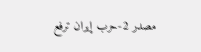مصدر 2-حرب إيران ترفع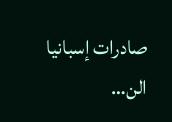صادرات إسبانيا الن…